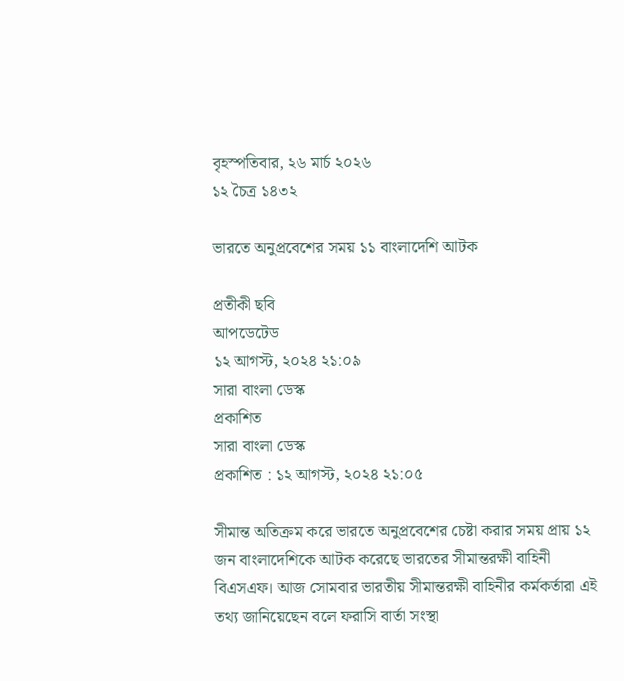বৃহস্পতিবার, ২৬ মার্চ ২০২৬
১২ চৈত্র ১৪৩২

ভারতে অনুপ্রবেশের সময় ১১ বাংলাদেশি আটক

প্রতীকী ছবি
আপডেটেড
১২ আগস্ট, ২০২৪ ২১:০৯
সারা বাংলা ডেস্ক
প্রকাশিত
সারা বাংলা ডেস্ক
প্রকাশিত : ১২ আগস্ট, ২০২৪ ২১:০৫

সীমান্ত অতিক্রম করে ভারতে অনুপ্রবেশের চেষ্টা করার সময় প্রায় ১২ জন বাংলাদেশিকে আটক করেছে ভারতের সীমান্তরক্ষী বাহিনী বিএসএফ। আজ সোমবার ভারতীয় সীমান্তরক্ষী বাহিনীর কর্মকর্তারা এই তথ্য জানিয়েছেন বলে ফরাসি বার্তা সংস্থা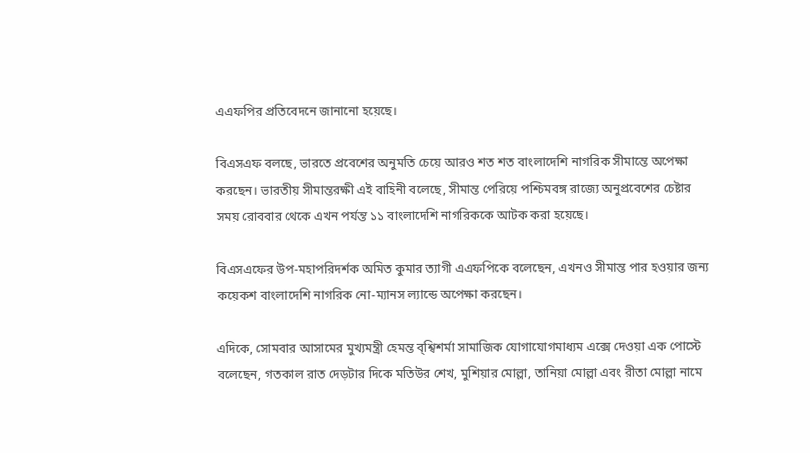এএফপির প্রতিবেদনে জানানো হয়েছে।

বিএসএফ বলছে, ভারতে প্রবেশের অনুমতি চেয়ে আরও শত শত বাংলাদেশি নাগরিক সীমান্তে অপেক্ষা করছেন। ভারতীয় সীমান্তরক্ষী এই বাহিনী বলেছে, সীমান্ত পেরিয়ে পশ্চিমবঙ্গ রাজ্যে অনুপ্রবেশের চেষ্টার সময় রোববার থেকে এখন পর্যন্ত ১১ বাংলাদেশি নাগরিককে আটক করা হয়েছে।

বিএসএফের উপ-মহাপরিদর্শক অমিত কুমার ত্যাগী এএফপিকে বলেছেন, এখনও সীমান্ত পার হওয়ার জন্য কয়েকশ বাংলাদেশি নাগরিক নো-ম্যানস ল্যান্ডে অপেক্ষা করছেন।

এদিকে, সোমবার আসামের মুখ্যমন্ত্রী হেমন্ত ব্শ্বিশর্মা সামাজিক যোগাযোগমাধ্যম এক্সে দেওয়া এক পোস্টে বলেছেন, গতকাল রাত দেড়টার দিকে মতিউর শেখ, মুশিয়ার মোল্লা, তানিয়া মোল্লা এবং রীতা মোল্লা নামে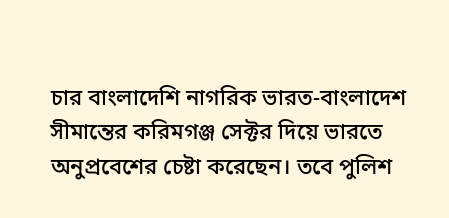চার বাংলাদেশি নাগরিক ভারত-বাংলাদেশ সীমান্তের করিমগঞ্জ সেক্টর দিয়ে ভারতে অনুপ্রবেশের চেষ্টা করেছেন। তবে পুলিশ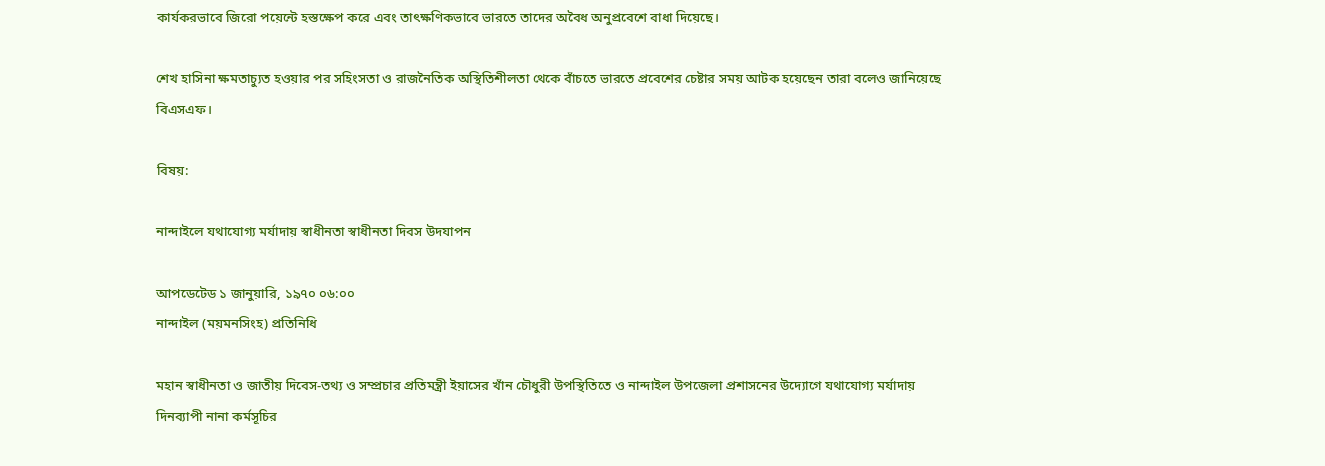কার্যকরভাবে জিরো পয়েন্টে হস্তক্ষেপ করে এবং তাৎক্ষণিকভাবে ভারতে তাদের অবৈধ অনুপ্রবেশে বাধা দিয়েছে।

শেখ হাসিনা ক্ষমতাচ্যুত হওয়ার পর সহিংসতা ও রাজনৈতিক অস্থিতিশীলতা থেকে বাঁচতে ভারতে প্রবেশের চেষ্টার সময় আটক হয়েছেন তারা বলেও জানিয়েছে বিএসএফ।

বিষয়:

নান্দাইলে যথাযোগ্য মর্যাদায় স্বাধীনতা স্বাধীনতা দিবস উদযাপন

আপডেটেড ১ জানুয়ারি, ১৯৭০ ০৬:০০
নান্দাইল (ময়মনসিংহ) প্রতিনিধি

মহান স্বাধীনতা ও জাতীয় দিবেস-তথ্য ও সম্প্রচার প্রতিমন্ত্রী ইয়াসের খাঁন চৌধুরী উপস্থিতিতে ও নান্দাইল উপজেলা প্রশাসনের উদ্যোগে যথাযোগ্য মর্যাদায় দিনব্যাপী নানা কর্মসূচির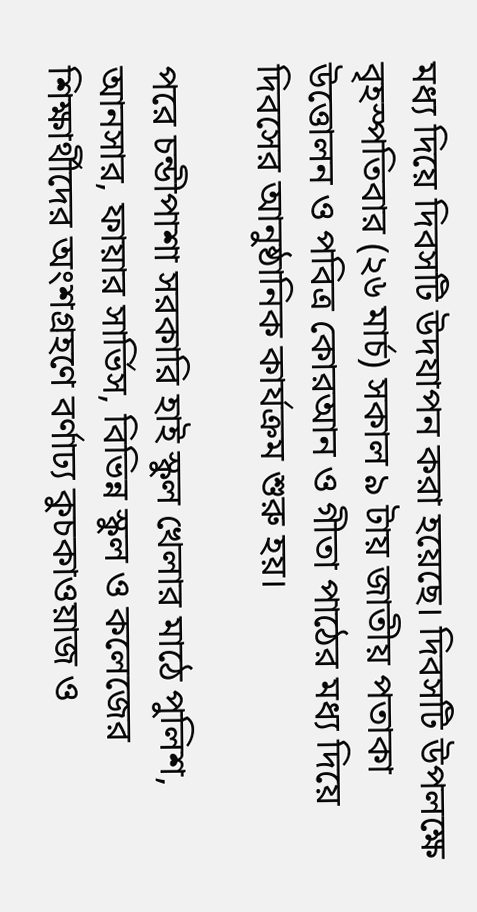মধ্য দিয়ে দিবসটি উদযাপন করা হয়েছে। দিবসটি উপলক্ষে বৃহস্পতিবার (২৬ মার্চ) সকাল ৯ টায় জাতীয় পতাকা উত্তোলন ও পবিত্র কোরআন ও গীতা পাঠের মধ্য দিয়ে দিবসের আনুষ্ঠানিক কার্যক্রম শুরু হয়।

পরে চন্ডীপাশা সরকারি হাই স্কুল খেলার মাঠে পুলিশ, আনসার, ফায়ার সার্ভিস, বিভিন্ন স্কুল ও কলেজের শিক্ষার্থীদের অংশগ্রহণে বর্ণাঢ্য কুচকাওয়াজ ও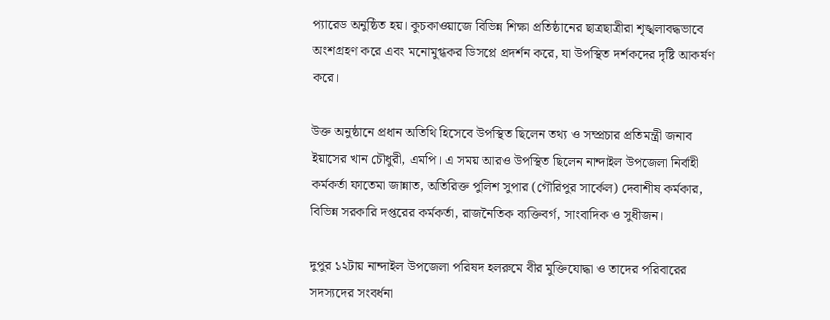প্যারেড অনুষ্ঠিত হয়। কুচকাওয়াজে বিভিন্ন শিক্ষা প্রতিষ্ঠানের ছাত্রছাত্রীরা শৃঙ্খলাবদ্ধভাবে অংশগ্রহণ করে এবং মনোমুগ্ধকর ডিসপ্লে প্রদর্শন করে, যা উপস্থিত দর্শকদের দৃষ্টি আকর্ষণ করে।

উক্ত অনুষ্ঠানে প্রধান অতিথি হিসেবে উপস্থিত ছিলেন তথ্য ও সম্প্রচার প্রতিমন্ত্রী জনাব ইয়াসের খান চৌধুরী, এমপি। এ সময় আরও উপস্থিত ছিলেন নান্দাইল উপজেলা নির্বাহী কর্মকর্তা ফাতেমা জান্নাত, অতিরিক্ত পুলিশ সুপার (গৌরিপুর সার্কেল) দেবাশীষ কর্মকার, বিভিন্ন সরকারি দপ্তরের কর্মকর্তা, রাজনৈতিক ব্যক্তিবর্গ, সাংবাদিক ও সুধীজন।

দুপুর ১২টায় নান্দাইল উপজেলা পরিষদ হলরুমে বীর মুক্তিযোদ্ধা ও তাদের পরিবারের সদস্যদের সংবর্ধনা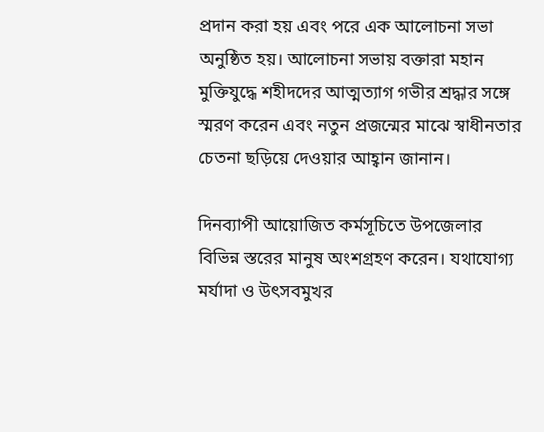প্রদান করা হয় এবং পরে এক আলোচনা সভা অনুষ্ঠিত হয়। আলোচনা সভায় বক্তারা মহান মুক্তিযুদ্ধে শহীদদের আত্মত্যাগ গভীর শ্রদ্ধার সঙ্গে স্মরণ করেন এবং নতুন প্রজন্মের মাঝে স্বাধীনতার চেতনা ছড়িয়ে দেওয়ার আহ্বান জানান।

দিনব্যাপী আয়োজিত কর্মসূচিতে উপজেলার বিভিন্ন স্তরের মানুষ অংশগ্রহণ করেন। যথাযোগ্য মর্যাদা ও উৎসবমুখর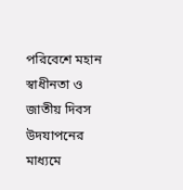পরিবেশে মহান স্বাধীনতা ও জাতীয় দিবস উদযাপনের মাধ্যমে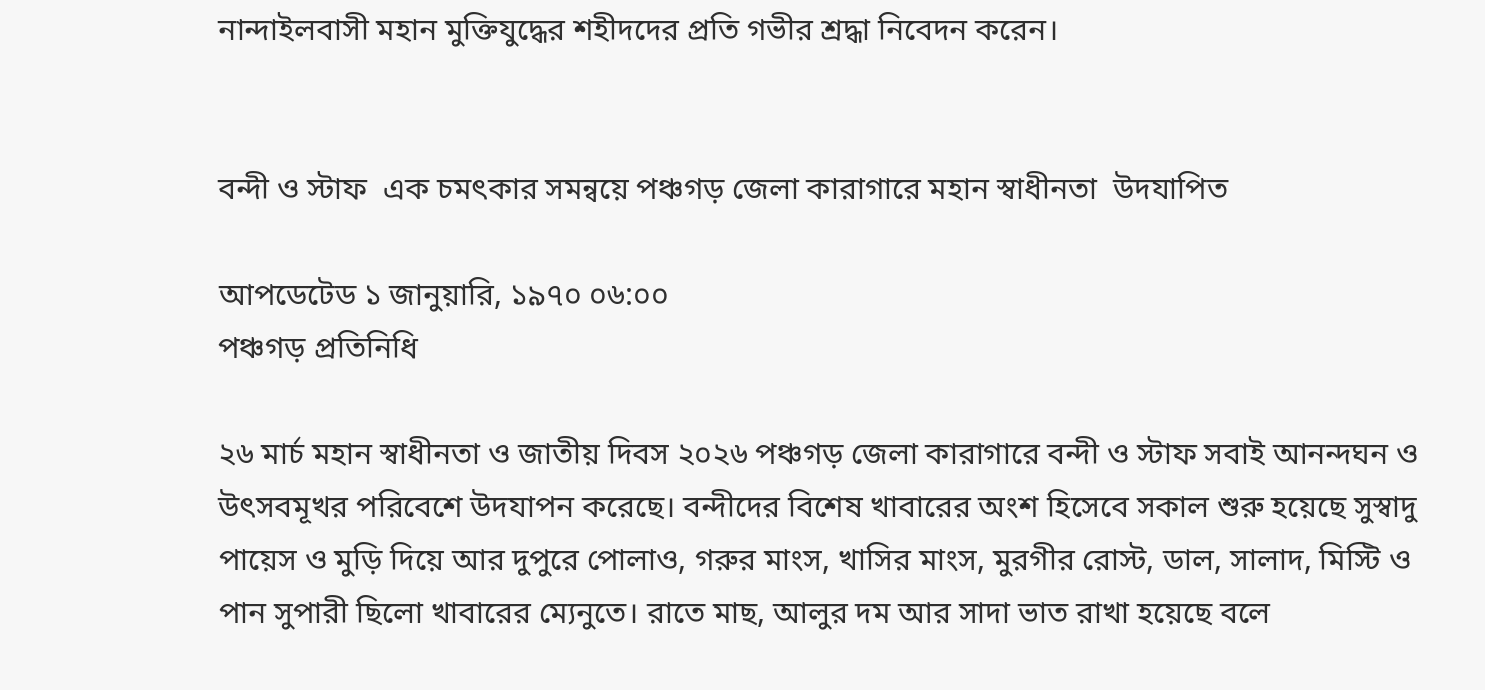নান্দাইলবাসী মহান মুক্তিযুদ্ধের শহীদদের প্রতি গভীর শ্রদ্ধা নিবেদন করেন।


বন্দী ও স্টাফ  এক চমৎকার সমন্বয়ে পঞ্চগড় জেলা কারাগারে মহান স্বাধীনতা  উদযাপিত

আপডেটেড ১ জানুয়ারি, ১৯৭০ ০৬:০০
পঞ্চগড় প্রতিনিধি

২৬ মার্চ মহান স্বাধীনতা ও জাতীয় দিবস ২০২৬ পঞ্চগড় জেলা কারাগারে বন্দী ও স্টাফ সবাই আনন্দঘন ও উৎসবমূখর পরিবেশে উদযাপন করেছে। বন্দীদের বিশেষ খাবারের অংশ হিসেবে সকাল শুরু হয়েছে সুস্বাদু পায়েস ও মুড়ি দিয়ে আর দুপুরে পোলাও, গরুর মাংস, খাসির মাংস, মুরগীর রোস্ট, ডাল, সালাদ, মিস্টি ও পান সুপারী ছিলো খাবারের ম্যেনুতে। রাতে মাছ, আলুর দম আর সাদা ভাত রাখা হয়েছে বলে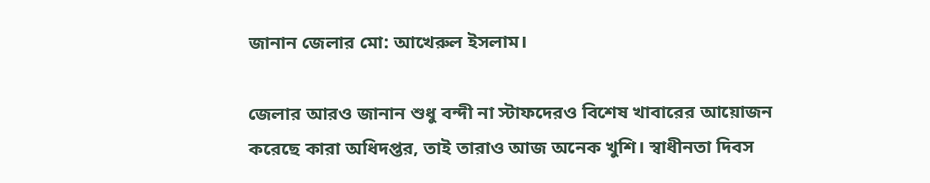জানান জেলার মো: আখেরুল ইসলাম।

জেলার আরও জানান শুধু বন্দী না স্টাফদেরও বিশেষ খাবারের আয়োজন করেছে কারা অধিদপ্তর, তাই তারাও আজ অনেক খুশি। স্বাধীনতা দিবস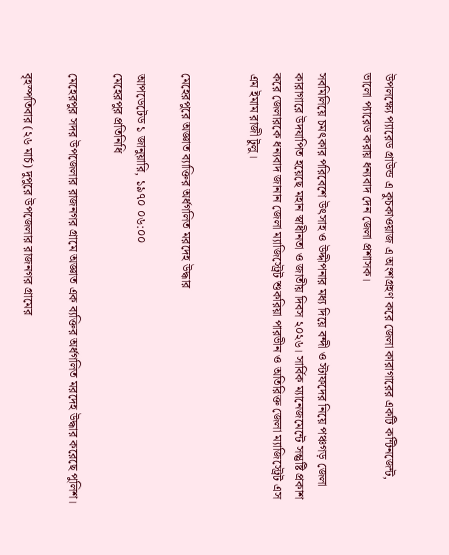উপলক্ষ্যে প্যারেড গ্রাউন্ড এ কুচকাওয়াজ এ অংশগ্রহণ করে জেলা কারাগারের একটি কন্টিনজেন্ট, ভালো প্যারেড করায় ধন্যবাদ দেন জেলা প্রশাসক।

সবমিলিয়ে চমৎকার পরিবেশে উৎসাহ ও উদ্দীপনার মধ্য দিয়ে বন্দী ও স্টাফদের নিয়ে পঞ্চগড় জেলা কারাগারে উদযাপিত হয়েছে মহান স্বাধীনতা ও জাতীয় দিবস ২০২৬। সার্বিক ম্যানেজমেন্টে সন্তুষ্টি প্রকাশ করে জেলারকে ধন্যবাদ জানান জেলা ম্যাজিস্ট্রেট শুকরিয়া পারভীন ও অতিরিক্ত জেলা ম্যাজিস্ট্রেট এস এম ইমাম রাজী টুলু।


মেহেরপুরে অজ্ঞাত ব‍্যাক্তির অর্ধগলিত মরদেহ উদ্ধার

আপডেটেড ১ জানুয়ারি, ১৯৭০ ০৬:০০
মেহেরপুর প্রতিনিধি

মেহেরপুর সদর উপজেলার রাজনগর গ্রামে অজ্ঞাত এক ব্যক্তির অর্ধগলিত মরদেহ উদ্ধার করেছে পুলিশ।

বৃহস্পতিবার (২৬ মার্চ) দুপুরে উপজেলার রাজনগর গ্রামের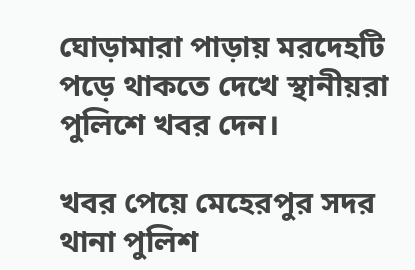ঘোড়ামারা পাড়ায় মরদেহটি পড়ে থাকতে দেখে স্থানীয়রা পুলিশে খবর দেন।

খবর পেয়ে মেহেরপুর সদর থানা পুলিশ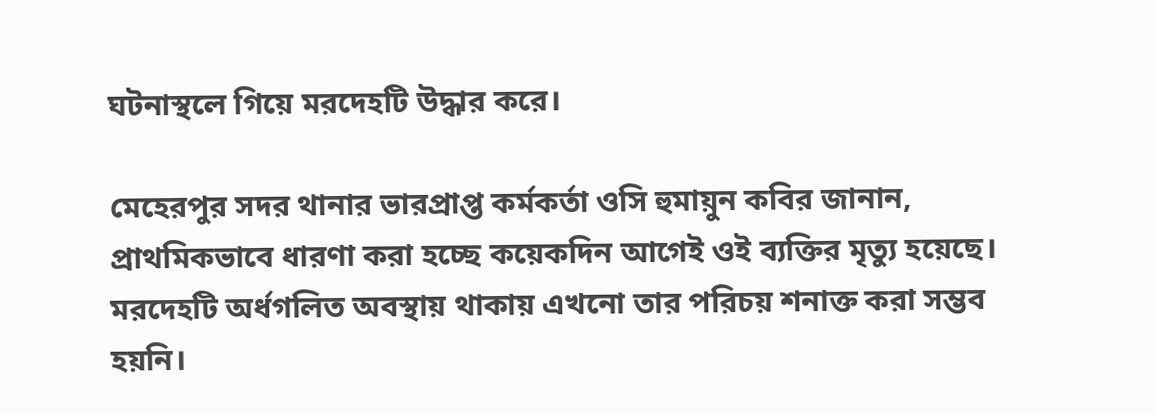ঘটনাস্থলে গিয়ে মরদেহটি উদ্ধার করে।

মেহেরপুর সদর থানার ভারপ্রাপ্ত কর্মকর্তা ওসি হুমায়ুন কবির জানান, প্রাথমিকভাবে ধারণা করা হচ্ছে কয়েকদিন আগেই ওই ব্যক্তির মৃত্যু হয়েছে। মরদেহটি অর্ধগলিত অবস্থায় থাকায় এখনো তার পরিচয় শনাক্ত করা সম্ভব হয়নি।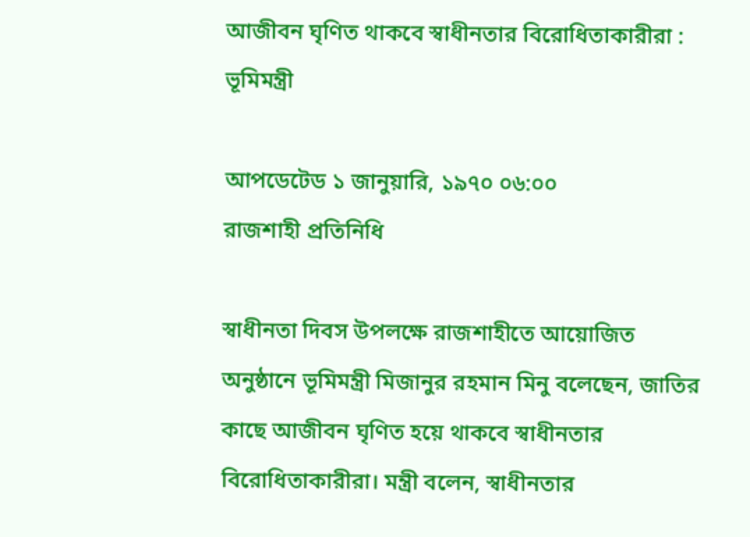আজীবন ঘৃণিত থাকবে স্বাধীনতার বিরোধিতাকারীরা : ভূমিমন্ত্রী

আপডেটেড ১ জানুয়ারি, ১৯৭০ ০৬:০০
রাজশাহী প্রতিনিধি

স্বাধীনতা দিবস উপলক্ষে রাজশাহীতে আয়োজিত অনুষ্ঠানে ভূমিমন্ত্রী মিজানুর রহমান মিনু বলেছেন, জাতির কাছে আজীবন ঘৃণিত হয়ে থাকবে স্বাধীনতার বিরোধিতাকারীরা। মন্ত্রী বলেন, স্বাধীনতার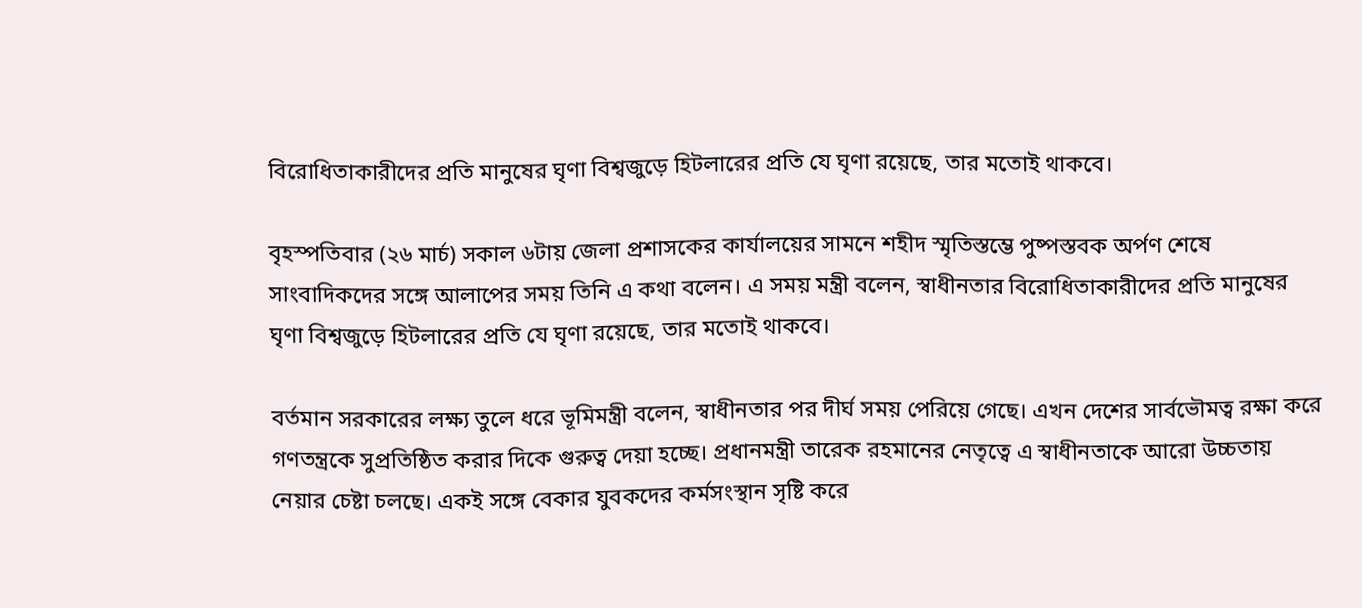বিরোধিতাকারীদের প্রতি মানুষের ঘৃণা বিশ্বজুড়ে হিটলারের প্রতি যে ঘৃণা রয়েছে, তার মতোই থাকবে।

বৃহস্পতিবার (২৬ মার্চ) সকাল ৬টায় জেলা প্রশাসকের কার্যালয়ের সামনে শহীদ স্মৃতিস্তম্ভে পুষ্পস্তবক অর্পণ শেষে সাংবাদিকদের সঙ্গে আলাপের সময় তিনি এ কথা বলেন। এ সময় মন্ত্রী বলেন, স্বাধীনতার বিরোধিতাকারীদের প্রতি মানুষের ঘৃণা বিশ্বজুড়ে হিটলারের প্রতি যে ঘৃণা রয়েছে, তার মতোই থাকবে।

বর্তমান সরকারের লক্ষ্য তুলে ধরে ভূমিমন্ত্রী বলেন, স্বাধীনতার পর দীর্ঘ সময় পেরিয়ে গেছে। এখন দেশের সার্বভৌমত্ব রক্ষা করে গণতন্ত্রকে সুপ্রতিষ্ঠিত করার দিকে গুরুত্ব দেয়া হচ্ছে। প্রধানমন্ত্রী তারেক রহমানের নেতৃত্বে এ স্বাধীনতাকে আরো উচ্চতায় নেয়ার চেষ্টা চলছে। একই সঙ্গে বেকার যুবকদের কর্মসংস্থান সৃষ্টি করে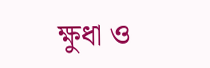ক্ষুধা ও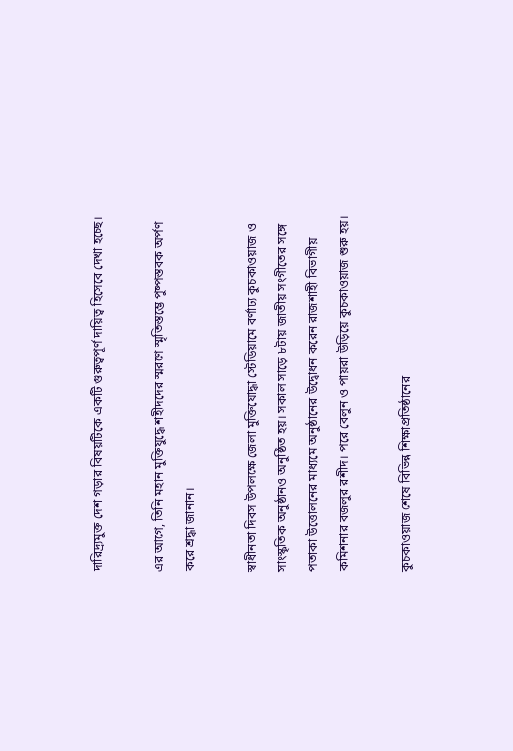দারিদ্র্যমুক্ত দেশ গড়ার বিষয়টিকে একটি গুরুত্বপূর্ণ দায়িত্ব হিসেবে দেখা হচ্ছে।

এর আগে, তিনি মহান মুক্তিযুদ্ধে শহীদদের স্মরণে স্মৃতিস্তম্ভে পুষ্পস্তবক অর্পণ করে শ্রদ্ধা জানান।

স্বাধীনতা দিবস উপলক্ষে জেলা মুক্তিযোদ্ধা স্টেডিয়ামে বর্ণাঢ্য কুচকাওয়াজ ও সাংস্কৃতিক অনুষ্ঠানও অনুষ্ঠিত হয়। সকাল সাড়ে ৮টায় জাতীয় সংগীতের সঙ্গে পতাকা উত্তোলনের মাধ্যমে অনুষ্ঠানের উদ্বোধন করেন রাজশাহী বিভাগীয় কমিশনার বজলুর রশীদ। পরে বেলুন ও পায়রা উড়িয়ে কুচকাওয়াজ শুরু হয়।

কুচকাওয়াজ শেষে বিভিন্ন শিক্ষাপ্রতিষ্ঠানের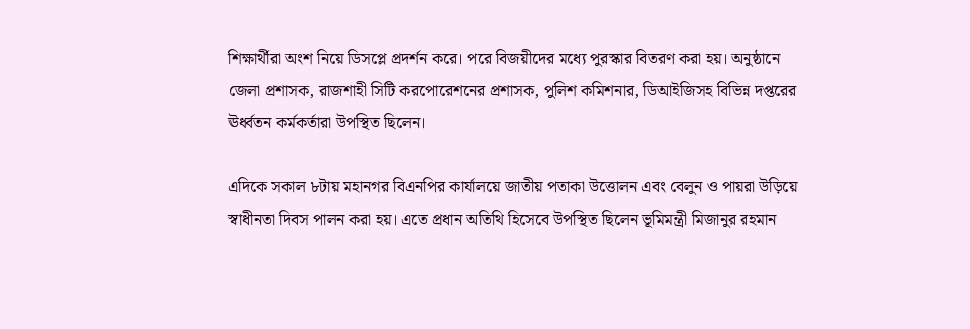শিক্ষার্থীরা অংশ নিয়ে ডিসপ্লে প্রদর্শন করে। পরে বিজয়ীদের মধ্যে পুরস্কার বিতরণ করা হয়। অনুষ্ঠানে জেলা প্রশাসক, রাজশাহী সিটি করপোরেশনের প্রশাসক, পুলিশ কমিশনার, ডিআইজিসহ বিভিন্ন দপ্তরের ঊর্ধ্বতন কর্মকর্তারা উপস্থিত ছিলেন।

এদিকে সকাল ৮টায় মহানগর বিএনপির কার্যালয়ে জাতীয় পতাকা উত্তোলন এবং বেলুন ও পায়রা উড়িয়ে স্বাধীনতা দিবস পালন করা হয়। এতে প্রধান অতিথি হিসেবে উপস্থিত ছিলেন ভূমিমন্ত্রী মিজানুর রহমান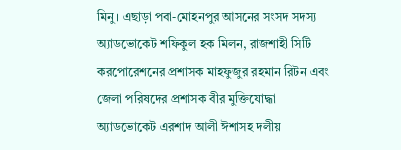মিনু। এছাড়া পবা-মোহনপুর আসনের সংসদ সদস্য অ্যাডভোকেট শফিকুল হক মিলন, রাজশাহী সিটি করপোরেশনের প্রশাসক মাহফুজুর রহমান রিটন এবং জেলা পরিষদের প্রশাসক বীর মুক্তিযোদ্ধা অ্যাডভোকেট এরশাদ আলী ঈশাসহ দলীয়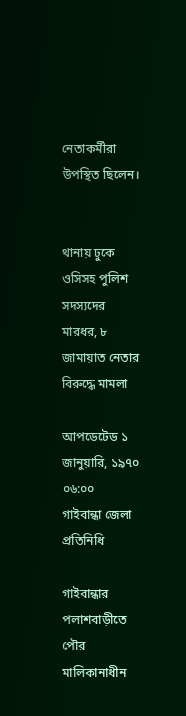নেতাকর্মীরা উপস্থিত ছিলেন।


থানায় ঢুকে ওসিসহ পুলিশ সদস্যদের মারধর, ৮ জামায়াত নেতার বিরুদ্ধে মামলা

আপডেটেড ১ জানুয়ারি, ১৯৭০ ০৬:০০
গাইবান্ধা জেলা প্রতিনিধি

গাইবান্ধার পলাশবাড়ীতে পৌর মালিকানাধীন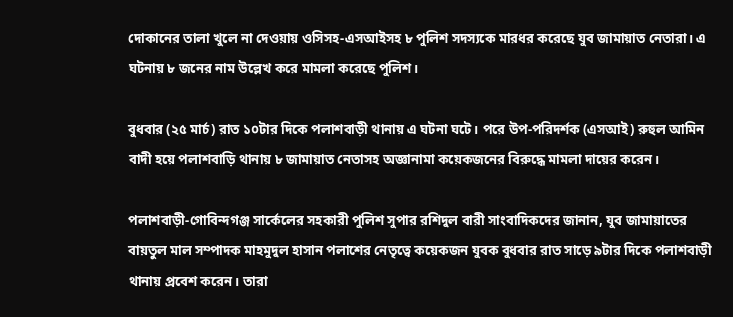দোকানের তালা খুলে না দেওয়ায় ওসিসহ-এসআইসহ ৮ পুলিশ সদস্যকে মারধর করেছে যুব জামায়াত নেতারা। এ ঘটনায় ৮ জনের নাম উল্লেখ করে মামলা করেছে পুলিশ।

বুধবার (২৫ মার্চ) রাত ১০টার দিকে পলাশবাড়ী থানায় এ ঘটনা ঘটে। পরে উপ-পরিদর্শক (এসআই) রুহুল আমিন বাদী হয়ে পলাশবাড়ি থানায় ৮ জামায়াত নেতাসহ অজ্ঞানামা কয়েকজনের বিরুদ্ধে মামলা দায়ের করেন।

পলাশবাড়ী-গোবিন্দগঞ্জ সার্কেলের সহকারী পুলিশ সুপার রশিদুল বারী সাংবাদিকদের জানান, যুব জামায়াতের বায়তুল মাল সম্পাদক মাহমুদুল হাসান পলাশের নেতৃত্বে কয়েকজন যুবক বুধবার রাত সাড়ে ৯টার দিকে পলাশবাড়ী থানায় প্রবেশ করেন। তারা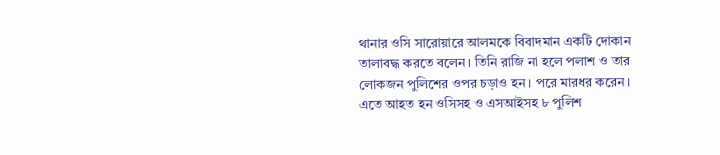থানার ওসি সারোয়ারে আলমকে বিবাদমান একটি দোকান তালাবদ্ধ করতে বলেন। তিনি রাজি না হলে পলাশ ও তার লোকজন পুলিশের ওপর চড়াও হন। পরে মারধর করেন। এতে আহত হন ওসিসহ ও এসআইসহ ৮ পুলিশ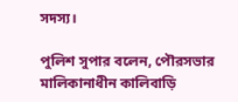সদস্য।

পুলিশ সুপার বলেন, পৌরসভার মালিকানাধীন কালিবাড়ি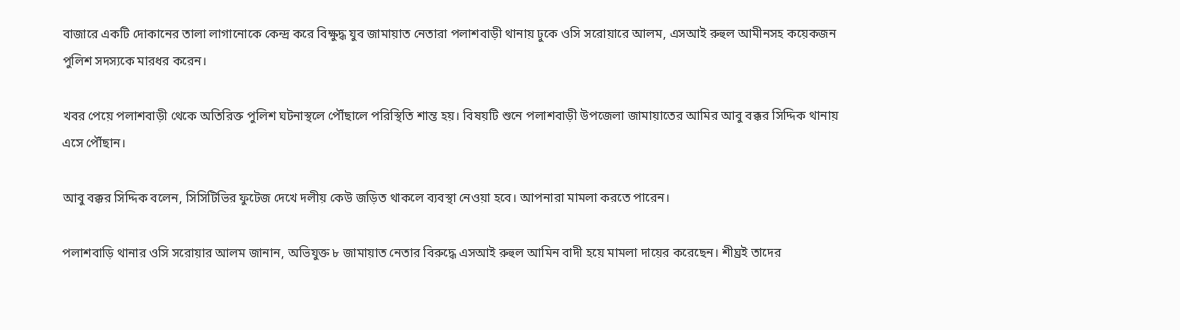বাজারে একটি দোকানের তালা লাগানোকে কেন্দ্র করে বিক্ষুদ্ধ যুব জামায়াত নেতারা পলাশবাড়ী থানায় ঢুকে ওসি সরোয়ারে আলম, এসআই রুহুল আমীনসহ কয়েকজন পুলিশ সদস্যকে মারধর করেন।

খবর পেয়ে পলাশবাড়ী থেকে অতিরিক্ত পুলিশ ঘটনাস্থলে পৌঁছালে পরিস্থিতি শান্ত হয়। বিষয়টি শুনে পলাশবাড়ী উপজেলা জামায়াতের আমির আবু বক্কর সিদ্দিক থানায় এসে পৌঁছান।

আবু বক্কর সিদ্দিক বলেন, সিসিটিভির ফুটেজ দেখে দলীয় কেউ জড়িত থাকলে ব্যবস্থা নেওয়া হবে। আপনারা মামলা করতে পারেন।

পলাশবাড়ি থানার ওসি সরোয়ার আলম জানান, অভিযুক্ত ৮ জামায়াত নেতার বিরুদ্ধে এসআই রুহুল আমিন বাদী হয়ে মামলা দায়ের করেছেন। শীঘ্রই তাদের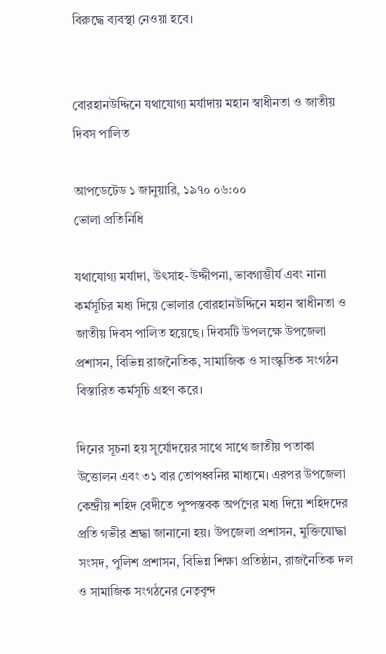বিরুদ্ধে ব্যবস্থা নেওয়া হবে।


বোরহানউদ্দিনে যথাযোগ্য মর্যাদায় মহান স্বাধীনতা ও জাতীয় দিবস পালিত

আপডেটেড ১ জানুয়ারি, ১৯৭০ ০৬:০০
ভোলা প্রতিনিধি

যথাযোগ্য মর্যাদা, উৎসাহ-উদ্দীপনা, ভাবগাম্ভীর্য এবং নানা কর্মসূচির মধ্য দিয়ে ভোলার বোরহানউদ্দিনে মহান স্বাধীনতা ও জাতীয় দিবস পালিত হয়েছে। দিবসটি উপলক্ষে উপজেলা প্রশাসন, বিভিন্ন রাজনৈতিক, সামাজিক ও সাংস্কৃতিক সংগঠন বিস্তারিত কর্মসূচি গ্রহণ করে।

দিনের সূচনা হয় সূর্যোদয়ের সাথে সাথে জাতীয় পতাকা উত্তোলন এবং ৩১ বার তোপধ্বনির মাধ্যমে। এরপর উপজেলা কেন্দ্রীয় শহিদ বেদীতে পুষ্পস্তবক অর্পণের মধ্য দিয়ে শহিদদের প্রতি গভীর শ্রদ্ধা জানানো হয়। উপজেলা প্রশাসন, মুক্তিযোদ্ধা সংসদ, পুলিশ প্রশাসন, বিভিন্ন শিক্ষা প্রতিষ্ঠান, রাজনৈতিক দল ও সামাজিক সংগঠনের নেতৃবৃন্দ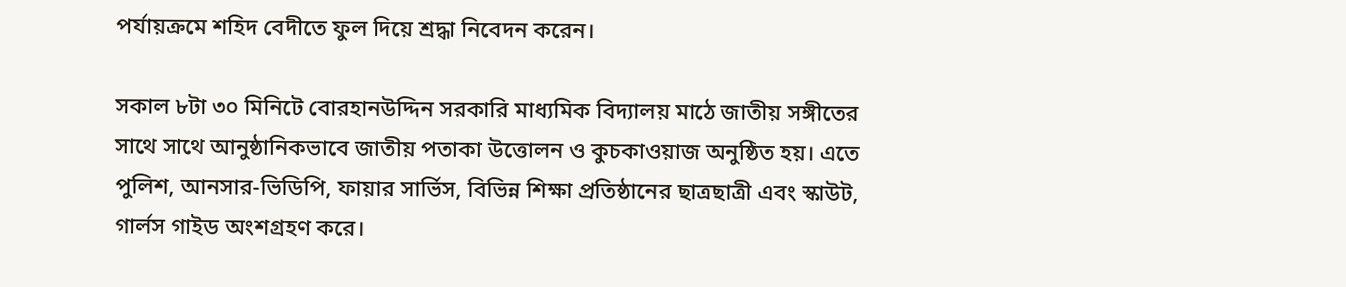পর্যায়ক্রমে শহিদ বেদীতে ফুল দিয়ে শ্রদ্ধা নিবেদন করেন।

সকাল ৮টা ৩০ মিনিটে বোরহানউদ্দিন সরকারি মাধ্যমিক বিদ্যালয় মাঠে জাতীয় সঙ্গীতের সাথে সাথে আনুষ্ঠানিকভাবে জাতীয় পতাকা উত্তোলন ও কুচকাওয়াজ অনুষ্ঠিত হয়। এতে পুলিশ, আনসার-ভিডিপি, ফায়ার সার্ভিস, বিভিন্ন শিক্ষা প্রতিষ্ঠানের ছাত্রছাত্রী এবং স্কাউট, গার্লস গাইড অংশগ্রহণ করে।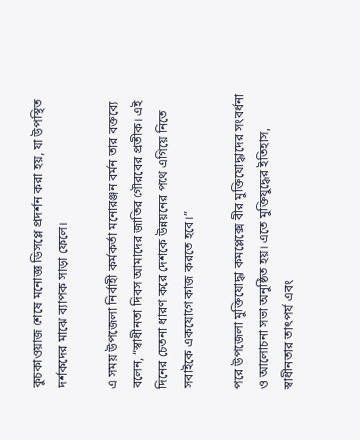কুচকাওয়াজ শেষে মনোজ্ঞ ডিসপ্লে প্রদর্শন করা হয়, যা উপস্থিত দর্শকদের মাঝে ব্যাপক সাড়া ফেলে।

এ সময় উপজেলা নির্বাহী কর্মকর্তা মনোরঞ্জন বর্মন তার বক্তব্যে বলেন, “স্বাধীনতা দিবস আমাদের জাতির গৌরবের প্রতীক। এই দিনের চেতনা ধারণ করে দেশকে উন্নয়নের পথে এগিয়ে নিতে সবাইকে একযোগে কাজ করতে হবে।”

পরে উপজেলা মুক্তিযোদ্ধা কমপ্লেক্সে বীর মুক্তিযোদ্ধাদের সংবর্ধনা ও আলোচনা সভা অনুষ্ঠিত হয়। এতে মুক্তিযুদ্ধের ইতিহাস, স্বাধীনতার তাৎপর্য এবং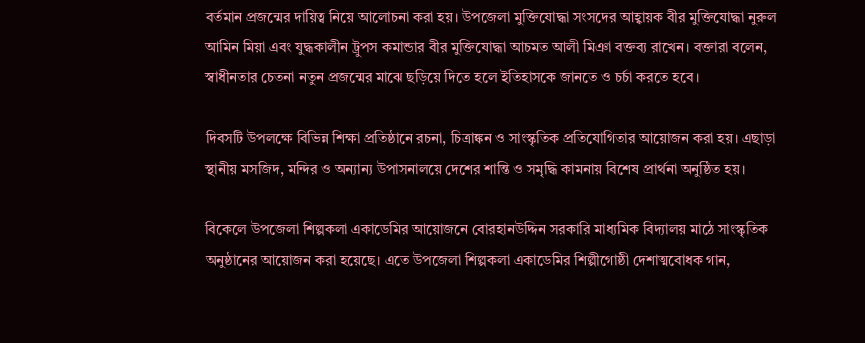বর্তমান প্রজন্মের দায়িত্ব নিয়ে আলোচনা করা হয়। উপজেলা মুক্তিযোদ্ধা সংসদের আহ্বায়ক বীর মুক্তিযোদ্ধা নুরুল আমিন মিয়া এবং যুদ্ধকালীন ট্রুপস কমান্ডার বীর মুক্তিযোদ্ধা আচমত আলী মিঞা বক্তব্য রাখেন। বক্তারা বলেন, স্বাধীনতার চেতনা নতুন প্রজন্মের মাঝে ছড়িয়ে দিতে হলে ইতিহাসকে জানতে ও চর্চা করতে হবে।

দিবসটি উপলক্ষে বিভিন্ন শিক্ষা প্রতিষ্ঠানে রচনা, চিত্রাঙ্কন ও সাংস্কৃতিক প্রতিযোগিতার আয়োজন করা হয়। এছাড়া স্থানীয় মসজিদ, মন্দির ও অন্যান্য উপাসনালয়ে দেশের শান্তি ও সমৃদ্ধি কামনায় বিশেষ প্রার্থনা অনুষ্ঠিত হয়।

বিকেলে উপজেলা শিল্পকলা একাডেমির আয়োজনে বোরহানউদ্দিন সরকারি মাধ্যমিক বিদ্যালয় মাঠে সাংস্কৃতিক অনুষ্ঠানের আয়োজন করা হয়েছে। এতে উপজেলা শিল্পকলা একাডেমির শিল্পীগোষ্ঠী দেশাত্মবোধক গান,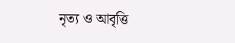নৃত্য ও আবৃত্তি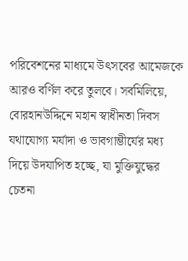পরিবেশনের মাধ্যমে উৎসবের আমেজকে আরও বর্ণিল করে তুলবে। সবমিলিয়ে, বোরহানউদ্দিনে মহান স্বাধীনতা দিবস যথাযোগ্য মর্যাদা ও ভাবগাম্ভীর্যের মধ্য দিয়ে উদযাপিত হচ্ছে, যা মুক্তিযুদ্ধের চেতনা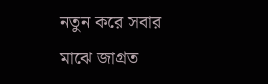নতুন করে সবার মাঝে জাগ্রত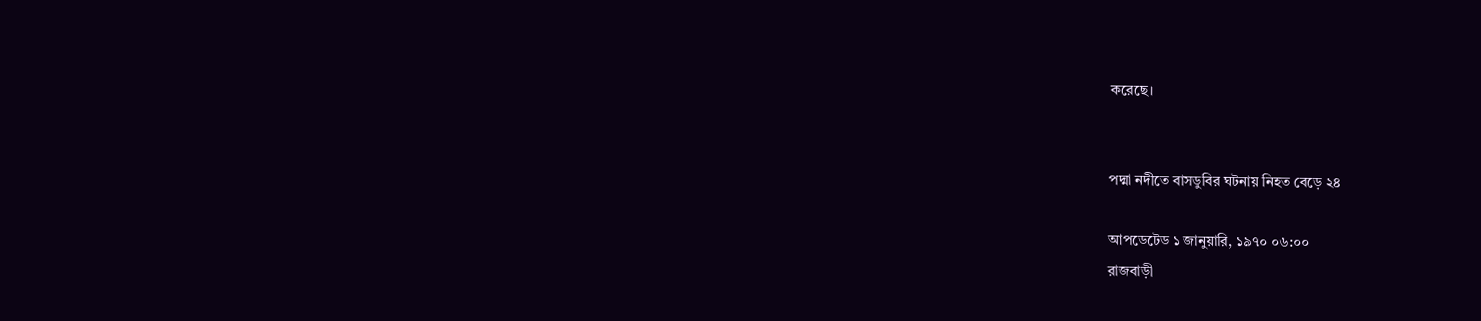করেছে।


পদ্মা নদীতে বাসডুবির ঘটনায় নিহত বেড়ে ২৪

আপডেটেড ১ জানুয়ারি, ১৯৭০ ০৬:০০
রাজবাড়ী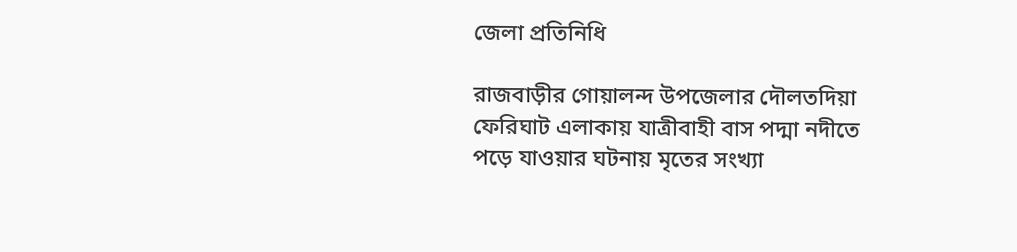জেলা প্রতিনিধি

রাজবাড়ীর গোয়ালন্দ উপজেলার দৌলতদিয়া ফেরিঘাট এলাকায় যাত্রীবাহী বাস পদ্মা নদীতে পড়ে যাওয়ার ঘটনায় মৃতের সংখ্যা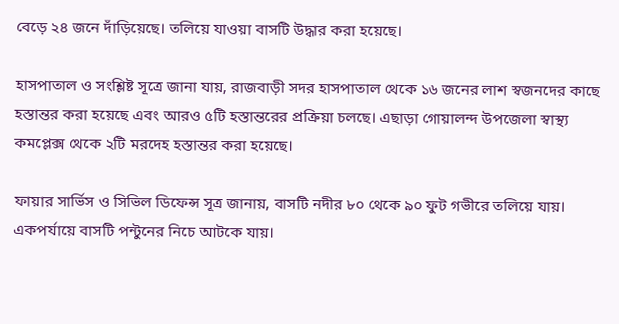বেড়ে ২৪ জনে দাঁড়িয়েছে। তলিয়ে যাওয়া বাসটি উদ্ধার করা হয়েছে।

হাসপাতাল ও সংশ্লিষ্ট সূত্রে জানা যায়, রাজবাড়ী সদর হাসপাতাল থেকে ১৬ জনের লাশ স্বজনদের কাছে হস্তান্তর করা হয়েছে এবং আরও ৫টি হস্তান্তরের প্রক্রিয়া চলছে। এছাড়া গোয়ালন্দ উপজেলা স্বাস্থ্য কমপ্লেক্স থেকে ২টি মরদেহ হস্তান্তর করা হয়েছে।

ফায়ার সার্ভিস ও সিভিল ডিফেন্স সূত্র জানায়, বাসটি নদীর ৮০ থেকে ৯০ ফুট গভীরে তলিয়ে যায়। একপর্যায়ে বাসটি পন্টুনের নিচে আটকে যায়।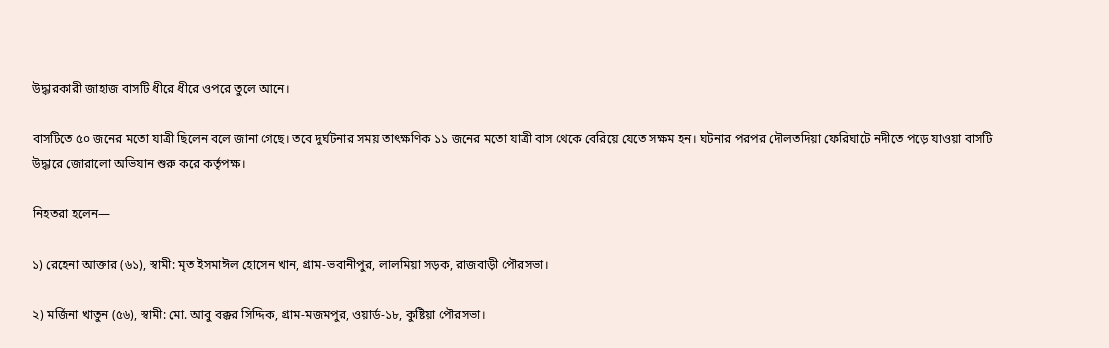উদ্ধারকারী জাহাজ বাসটি ধীরে ধীরে ওপরে তুলে আনে।

বাসটিতে ৫০ জনের মতো যাত্রী ছিলেন বলে জানা গেছে। তবে দুর্ঘটনার সময় তাৎক্ষণিক ১১ জনের মতো যাত্রী বাস থেকে বেরিয়ে যেতে সক্ষম হন। ঘটনার পরপর দৌলতদিয়া ফেরিঘাটে নদীতে পড়ে যাওয়া বাসটি উদ্ধারে জোরালো অভিযান শুরু করে কর্তৃপক্ষ।

নিহতরা হলেন—

১) রেহেনা আক্তার (৬১), স্বামী: মৃত ইসমাঈল হোসেন খান, গ্রাম-ভবানীপুর, লালমিয়া সড়ক, রাজবাড়ী পৌরসভা।

২) মর্জিনা খাতুন (৫৬), স্বামী: মো. আবু বক্কর সিদ্দিক, গ্রাম-মজমপুর, ওয়ার্ড-১৮, কুষ্টিয়া পৌরসভা।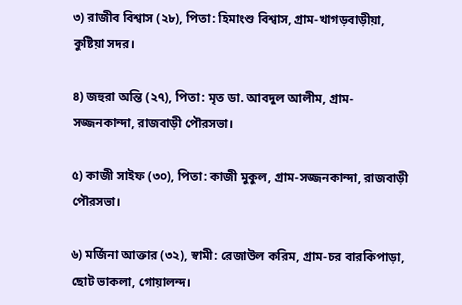৩) রাজীব বিশ্বাস (২৮), পিতা: হিমাংশু বিশ্বাস, গ্রাম-খাগড়বাড়ীয়া, কুষ্টিয়া সদর।

৪) জহুরা অন্তি (২৭), পিতা: মৃত ডা. আবদুল আলীম, গ্রাম-সজ্জনকান্দা, রাজবাড়ী পৌরসভা।

৫) কাজী সাইফ (৩০), পিতা: কাজী মুকুল, গ্রাম-সজ্জনকান্দা, রাজবাড়ী পৌরসভা।

৬) মর্জিনা আক্তার (৩২), স্বামী: রেজাউল করিম, গ্রাম-চর বারকিপাড়া, ছোট ভাকলা, গোয়ালন্দ।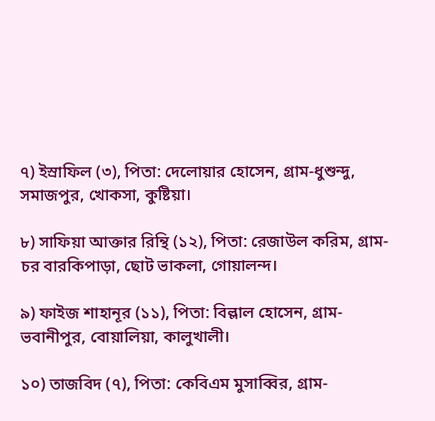৭) ইস্রাফিল (৩), পিতা: দেলোয়ার হোসেন, গ্রাম-ধুশুন্দু, সমাজপুর, খোকসা, কুষ্টিয়া।

৮) সাফিয়া আক্তার রিন্থি (১২), পিতা: রেজাউল করিম, গ্রাম-চর বারকিপাড়া, ছোট ভাকলা, গোয়ালন্দ।

৯) ফাইজ শাহানূর (১১), পিতা: বিল্লাল হোসেন, গ্রাম-ভবানীপুর, বোয়ালিয়া, কালুখালী।

১০) তাজবিদ (৭), পিতা: কেবিএম মুসাব্বির, গ্রাম-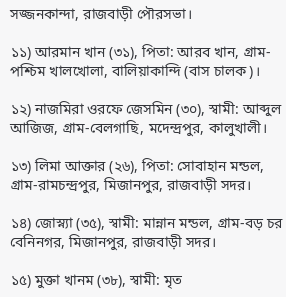সজ্জনকান্দা, রাজবাড়ী পৌরসভা।

১১) আরমান খান (৩১), পিতা: আরব খান, গ্রাম-পশ্চিম খালখোলা, বালিয়াকান্দি (বাস চালক)।

১২) নাজমিরা ওরফে জেসমিন (৩০), স্বামী: আব্দুল আজিজ, গ্রাম-বেলগাছি, মদেন্দ্রপুর, কালুখালী।

১৩) লিমা আক্তার (২৬), পিতা: সোবাহান মন্ডল, গ্রাম-রামচন্দ্রপুর, মিজানপুর, রাজবাড়ী সদর।

১৪) জোস্ন্যা (৩৫), স্বামী: মান্নান মন্ডল, গ্রাম-বড় চর বেনিনগর, মিজানপুর, রাজবাড়ী সদর।

১৫) মুক্তা খানম (৩৮), স্বামী: মৃত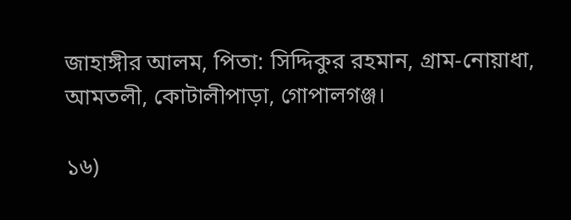জাহাঙ্গীর আলম, পিতা: সিদ্দিকুর রহমান, গ্রাম-নোয়াধা, আমতলী, কোটালীপাড়া, গোপালগঞ্জ।

১৬)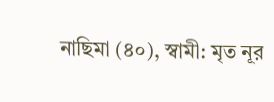নাছিমা (৪০), স্বামী: মৃত নূর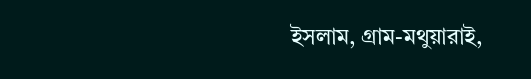ইসলাম, গ্রাম-মথুয়ারাই,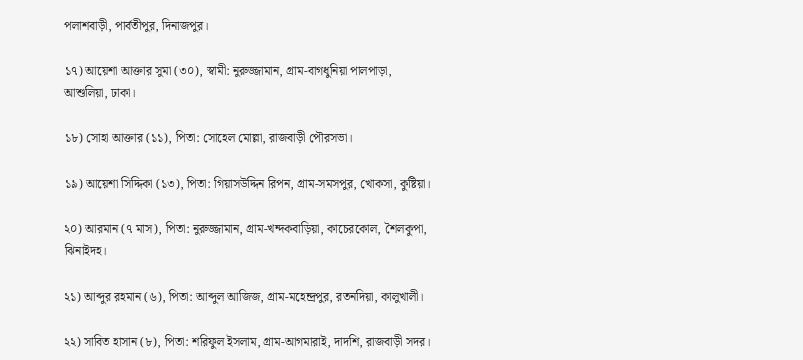পলাশবাড়ী, পার্বতীপুর, দিনাজপুর।

১৭) আয়েশা আক্তার সুমা (৩০), স্বামী: নুরুজ্জামান, গ্রাম-বাগধুনিয়া পালপাড়া, আশুলিয়া, ঢাকা।

১৮) সোহা আক্তার (১১), পিতা: সোহেল মোল্লা, রাজবাড়ী পৌরসভা।

১৯) আয়েশা সিদ্দিকা (১৩), পিতা: গিয়াসউদ্দিন রিপন, গ্রাম-সমসপুর, খোকসা, কুষ্টিয়া।

২০) আরমান (৭ মাস), পিতা: নুরুজ্জামান, গ্রাম-খন্দকবাড়িয়া, কাচেরকোল, শৈলকুপা, ঝিনাইদহ।

২১) আব্দুর রহমান (৬), পিতা: আব্দুল আজিজ, গ্রাম-মহেন্দ্রপুর, রতনদিয়া, কালুখালী।

২২) সাবিত হাসান (৮), পিতা: শরিফুল ইসলাম, গ্রাম-আগমারাই, দাদশি, রাজবাড়ী সদর।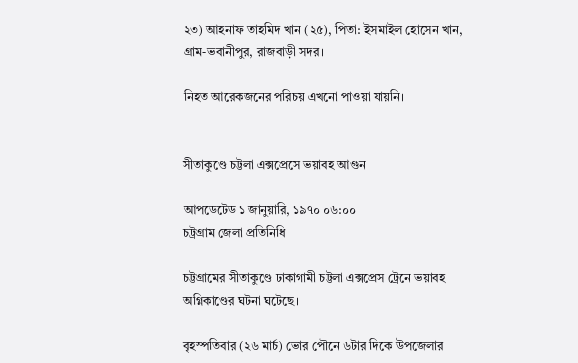২৩) আহনাফ তাহমিদ খান (২৫), পিতা: ইসমাইল হোসেন খান, গ্রাম-ভবানীপুর, রাজবাড়ী সদর।

নিহত আরেকজনের পরিচয় এখনো পাওয়া যায়নি।


সীতাকুণ্ডে চট্টলা এক্সপ্রেসে ভয়াবহ আগুন

আপডেটেড ১ জানুয়ারি, ১৯৭০ ০৬:০০
চট্রগ্রাম জেলা প্রতিনিধি

চট্টগ্রামের সীতাকুণ্ডে ঢাকাগামী চট্টলা এক্সপ্রেস ট্রেনে ভয়াবহ অগ্নিকাণ্ডের ঘটনা ঘটেছে।

বৃহস্পতিবার (২৬ মার্চ) ভোর পৌনে ৬টার দিকে উপজেলার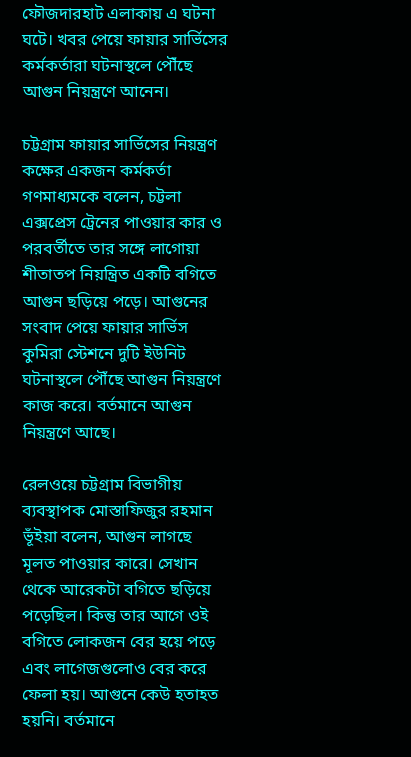ফৌজদারহাট এলাকায় এ ঘটনা ঘটে। খবর পেয়ে ফায়ার সার্ভিসের কর্মকর্তারা ঘটনাস্থলে পৌঁছে আগুন নিয়ন্ত্রণে আনেন।

চট্টগ্রাম ফায়ার সার্ভিসের নিয়ন্ত্রণ কক্ষের একজন কর্মকর্তা গণমাধ্যমকে বলেন, চট্টলা এক্সপ্রেস ট্রেনের পাওয়ার কার ও পরবর্তীতে তার সঙ্গে লাগোয়া শীতাতপ নিয়ন্ত্রিত একটি বগিতে আগুন ছড়িয়ে পড়ে। আগুনের সংবাদ পেয়ে ফায়ার সার্ভিস কুমিরা স্টেশনে দুটি ইউনিট ঘটনাস্থলে পৌঁছে আগুন নিয়ন্ত্রণে কাজ করে। বর্তমানে আগুন নিয়ন্ত্রণে আছে।

রেলওয়ে চট্টগ্রাম বিভাগীয় ব্যবস্থাপক মোস্তাফিজুর রহমান ভূঁইয়া বলেন, আগুন লাগছে মূলত পাওয়ার কারে। সেখান থেকে আরেকটা বগিতে ছড়িয়ে পড়েছিল। কিন্তু তার আগে ওই বগিতে লোকজন বের হয়ে পড়ে এবং লাগেজগুলোও বের করে ফেলা হয়। আগুনে কেউ হতাহত হয়নি। বর্তমানে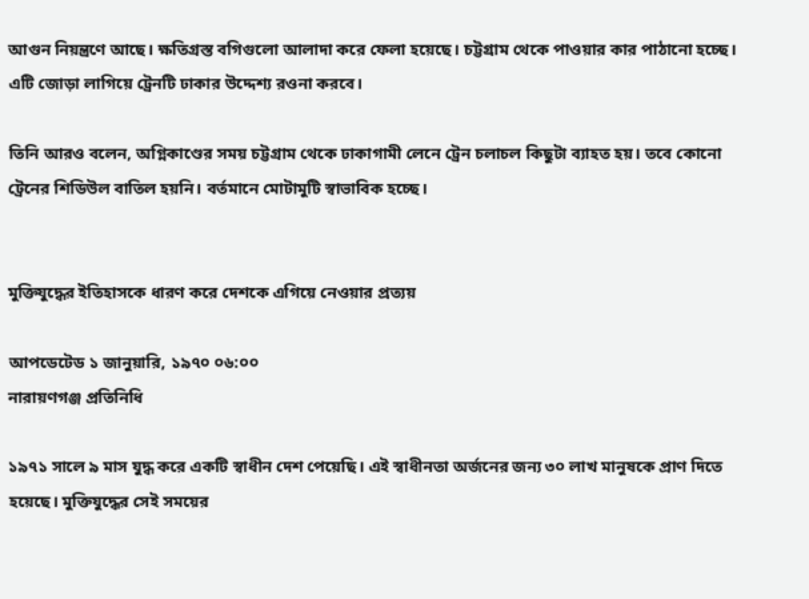আগুন নিয়ন্ত্রণে আছে। ক্ষতিগ্রস্ত বগিগুলো আলাদা করে ফেলা হয়েছে। চট্টগ্রাম থেকে পাওয়ার কার পাঠানো হচ্ছে। এটি জোড়া লাগিয়ে ট্রেনটি ঢাকার উদ্দেশ্য রওনা করবে।

তিনি আরও বলেন, অগ্নিকাণ্ডের সময় চট্টগ্রাম থেকে ঢাকাগামী লেনে ট্রেন চলাচল কিছুটা ব্যাহত হয়। তবে কোনো ট্রেনের শিডিউল বাতিল হয়নি। বর্তমানে মোটামুটি স্বাভাবিক হচ্ছে।


মুক্তিযুদ্ধের ইতিহাসকে ধারণ করে দেশকে এগিয়ে নেওয়ার প্রত্যয়

আপডেটেড ১ জানুয়ারি, ১৯৭০ ০৬:০০
নারায়ণগঞ্জ প্রতিনিধি

১৯৭১ সালে ৯ মাস যুদ্ধ করে একটি স্বাধীন দেশ পেয়েছি। এই স্বাধীনতা অর্জনের জন্য ৩০ লাখ মানুষকে প্রাণ দিতে হয়েছে। মুক্তিযুদ্ধের সেই সময়ের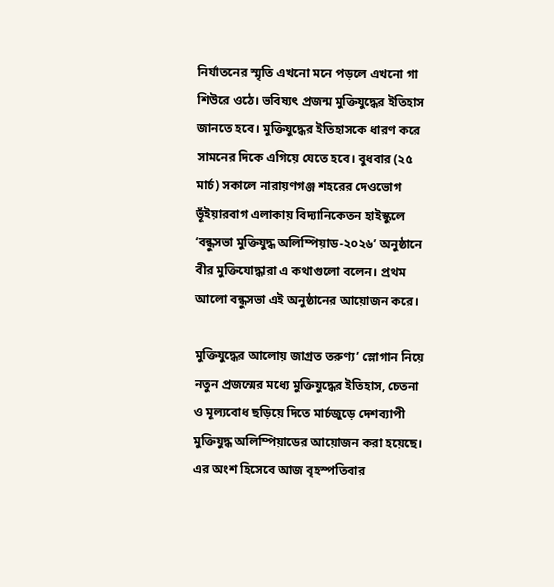নির্যাতনের স্মৃতি এখনো মনে পড়লে এখনো গা শিউরে ওঠে। ভবিষ্যৎ প্রজন্ম মুক্তিযুদ্ধের ইতিহাস জানতে হবে। মুক্তিযুদ্ধের ইতিহাসকে ধারণ করে সামনের দিকে এগিয়ে যেতে হবে। বুধবার (২৫ মার্চ) সকালে নারায়ণগঞ্জ শহরের দেওভোগ ভূঁইয়ারবাগ এলাকায় বিদ্যানিকেতন হাইস্কুলে ‘বন্ধুসভা মুক্তিযুদ্ধ অলিম্পিয়াড-২০২৬’ অনুষ্ঠানে বীর মুক্তিযোদ্ধারা এ কথাগুলো বলেন। প্রথম আলো বন্ধুসভা এই অনুষ্ঠানের আয়োজন করে।

মুক্তিযুদ্ধের আলোয় জাগ্রত তরুণ্য’ স্লোগান নিয়ে নতুন প্রজন্মের মধ্যে মুক্তিযুদ্ধের ইতিহাস, চেতনা ও মূল্যবোধ ছড়িয়ে দিতে মার্চজুড়ে দেশব্যাপী মুক্তিযুদ্ধ অলিম্পিয়াডের আয়োজন করা হয়েছে। এর অংশ হিসেবে আজ বৃহস্পতিবার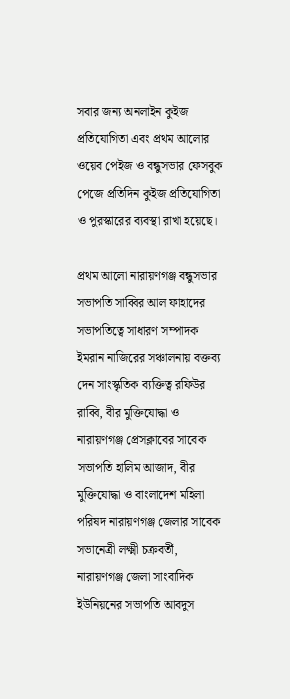সবার জন্য অনলাইন কুইজ প্রতিযোগিতা এবং প্রথম আলোর ওয়েব পেইজ ও বন্ধুসভার ফেসবুক পেজে প্রতিদিন কুইজ প্রতিযোগিতা ও পুরস্কারের ব্যবস্থা রাখা হয়েছে।

প্রথম আলো নারায়ণগঞ্জ বন্ধুসভার সভাপতি সাব্বির আল ফাহাদের সভাপতিত্বে সাধারণ সম্পাদক ইমরান নাজিরের সঞ্চালনায় বক্তব্য দেন সাংস্কৃতিক ব্যক্তিত্ব রফিউর রাব্বি, বীর মুক্তিযোদ্ধা ও নারায়ণগঞ্জ প্রেসক্লাবের সাবেক সভাপতি হালিম আজাদ, বীর মুক্তিযোদ্ধা ও বাংলাদেশ মহিলা পরিষদ নারায়ণগঞ্জ জেলার সাবেক সভানেত্রী লক্ষ্মী চক্রবর্তী, নারায়ণগঞ্জ জেলা সাংবাদিক ইউনিয়নের সভাপতি আবদুস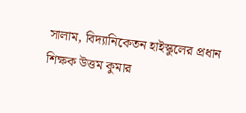সালাম, বিদ্যানিকেতন হাইস্কুলের প্রধান শিক্ষক উত্তম কুমার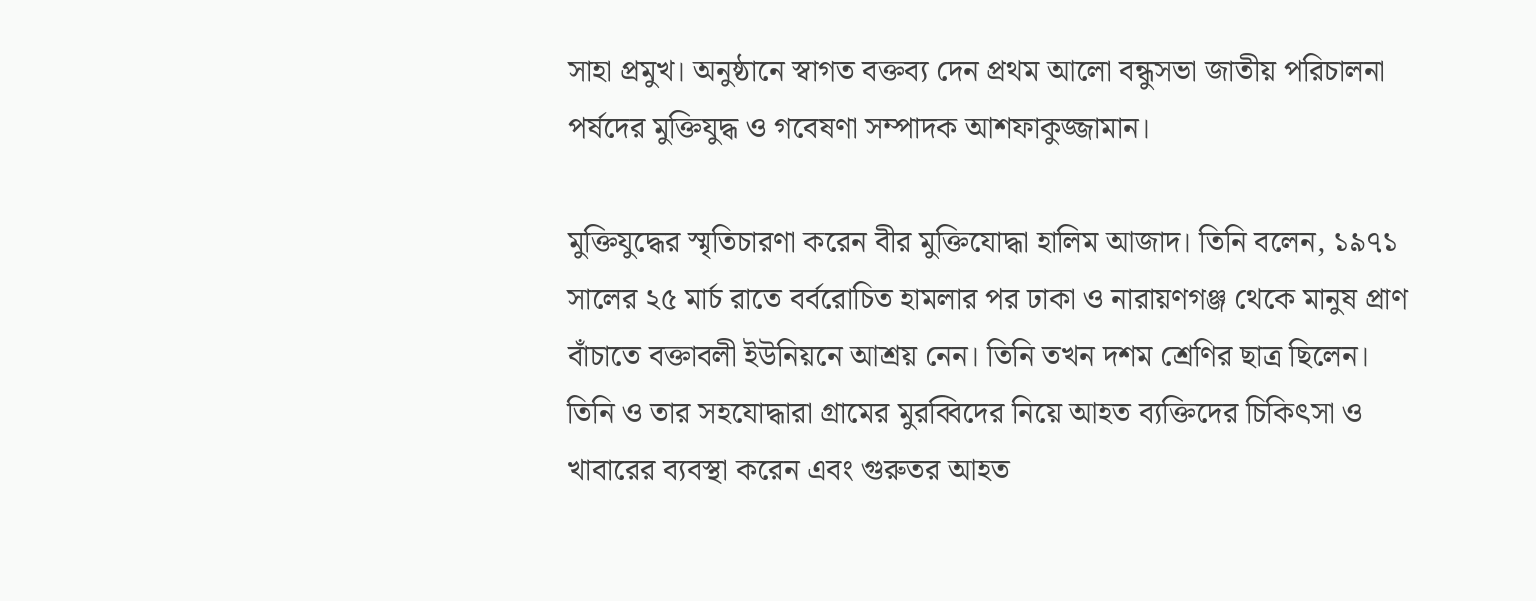সাহা প্রমুখ। অনুষ্ঠানে স্বাগত বক্তব্য দেন প্রথম আলো বন্ধুসভা জাতীয় পরিচালনা পর্ষদের মুক্তিযুদ্ধ ও গবেষণা সম্পাদক আশফাকুজ্জামান।

মুক্তিযুদ্ধের স্মৃতিচারণা করেন বীর মুক্তিযোদ্ধা হালিম আজাদ। তিনি বলেন, ১৯৭১ সালের ২৫ মার্চ রাতে বর্বরোচিত হামলার পর ঢাকা ও নারায়ণগঞ্জ থেকে মানুষ প্রাণ বাঁচাতে বক্তাবলী ইউনিয়নে আশ্রয় নেন। তিনি তখন দশম শ্রেণির ছাত্র ছিলেন। তিনি ও তার সহযোদ্ধারা গ্রামের মুরব্বিদের নিয়ে আহত ব্যক্তিদের চিকিৎসা ও খাবারের ব্যবস্থা করেন এবং গুরুতর আহত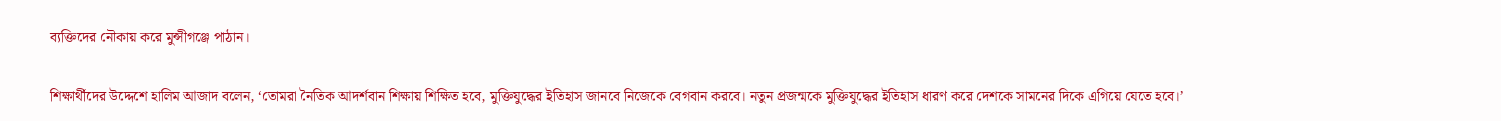ব্যক্তিদের নৌকায় করে মুন্সীগঞ্জে পাঠান।

শিক্ষার্থীদের উদ্দেশে হালিম আজাদ বলেন, ‘তোমরা নৈতিক আদর্শবান শিক্ষায় শিক্ষিত হবে, মুক্তিযুদ্ধের ইতিহাস জানবে নিজেকে বেগবান করবে। নতুন প্রজন্মকে মুক্তিযুদ্ধের ইতিহাস ধারণ করে দেশকে সামনের দিকে এগিয়ে যেতে হবে।’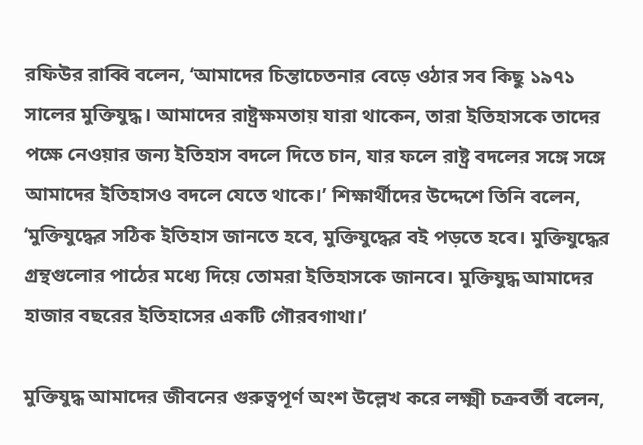রফিউর রাব্বি বলেন, ‘আমাদের চিন্তাচেতনার বেড়ে ওঠার সব কিছু ১৯৭১ সালের মুক্তিযুদ্ধ। আমাদের রাষ্ট্রক্ষমতায় যারা থাকেন, তারা ইতিহাসকে তাদের পক্ষে নেওয়ার জন্য ইতিহাস বদলে দিতে চান, যার ফলে রাষ্ট্র বদলের সঙ্গে সঙ্গে আমাদের ইতিহাসও বদলে যেতে থাকে।’ শিক্ষার্থীদের উদ্দেশে তিনি বলেন, ‘মুক্তিযুদ্ধের সঠিক ইতিহাস জানতে হবে, মুক্তিযুদ্ধের বই পড়তে হবে। মুক্তিযুদ্ধের গ্রন্থগুলোর পাঠের মধ্যে দিয়ে তোমরা ইতিহাসকে জানবে। মুক্তিযুদ্ধ আমাদের হাজার বছরের ইতিহাসের একটি গৌরবগাথা।’

মুক্তিযুদ্ধ আমাদের জীবনের গুরুত্বপূর্ণ অংশ উল্লেখ করে লক্ষ্মী চক্রবর্তী বলেন,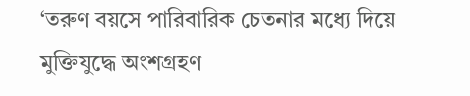‘তরুণ বয়সে পারিবারিক চেতনার মধ্যে দিয়ে মুক্তিযুদ্ধে অংশগ্রহণ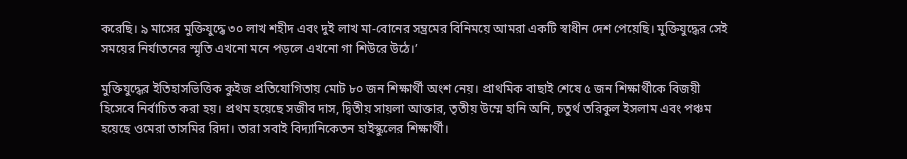করেছি। ৯ মাসের মুক্তিযুদ্ধে ৩০ লাখ শহীদ এবং দুই লাখ মা-বোনের সম্ভ্রমের বিনিময়ে আমরা একটি স্বাধীন দেশ পেয়েছি। মুক্তিযুদ্ধের সেই সময়ের নির্যাতনের স্মৃতি এখনো মনে পড়লে এখনো গা শিউরে উঠে।’

মুক্তিযুদ্ধের ইতিহাসভিত্তিক কুইজ প্রতিযোগিতায় মোট ৮০ জন শিক্ষার্থী অংশ নেয়। প্রাথমিক বাছাই শেষে ৫ জন শিক্ষার্থীকে বিজয়ী হিসেবে নির্বাচিত করা হয়। প্রথম হয়েছে সজীব দাস, দ্বিতীয় সায়লা আক্তার, তৃতীয় উম্মে হানি অনি, চতুর্থ তরিকুল ইসলাম এবং পঞ্চম হয়েছে ওমেরা তাসমির রিদা। তারা সবাই বিদ্যানিকেতন হাইস্কুলের শিক্ষার্থী।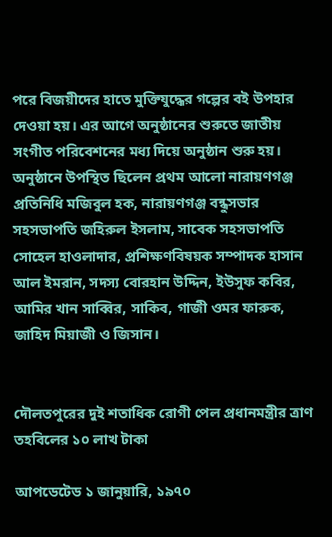পরে বিজয়ীদের হাতে মুক্তিযুদ্ধের গল্পের বই উপহার দেওয়া হয়। এর আগে অনুষ্ঠানের শুরুতে জাতীয় সংগীত পরিবেশনের মধ্য দিয়ে অনুষ্ঠান শুরু হয়। অনুষ্ঠানে উপস্থিত ছিলেন প্রথম আলো নারায়ণগঞ্জ প্রতিনিধি মজিবুল হক, নারায়ণগঞ্জ বন্ধুসভার সহসভাপতি জহিরুল ইসলাম, সাবেক সহসভাপতি সোহেল হাওলাদার, প্রশিক্ষণবিষয়ক সম্পাদক হাসান আল ইমরান, সদস্য বোরহান উদ্দিন, ইউসুফ কবির, আমির খান সাব্বির, সাকিব, গাজী ওমর ফারুক, জাহিদ মিয়াজী ও জিসান।


দৌলতপুরের দুই শতাধিক রোগী পেল প্রধানমন্ত্রীর ত্রাণ তহবিলের ১০ লাখ টাকা

আপডেটেড ১ জানুয়ারি, ১৯৭০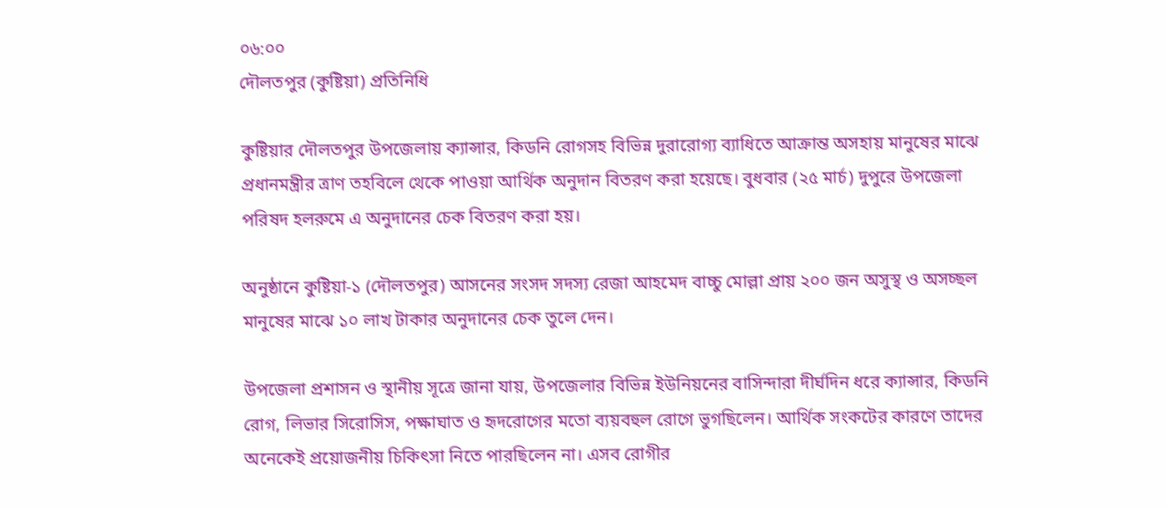০৬:০০
দৌলতপুর (কুষ্টিয়া) প্রতিনিধি

কুষ্টিয়ার দৌলতপুর উপজেলায় ক্যান্সার, কিডনি রোগসহ বিভিন্ন দুরারোগ্য ব্যাধিতে আক্রান্ত অসহায় মানুষের মাঝে প্রধানমন্ত্রীর ত্রাণ তহবিলে থেকে পাওয়া আর্থিক অনুদান বিতরণ করা হয়েছে। বুধবার (২৫ মার্চ) দুপুরে উপজেলা পরিষদ হলরুমে এ অনুদানের চেক বিতরণ করা হয়।

অনুষ্ঠানে কুষ্টিয়া-১ (দৌলতপুর) আসনের সংসদ সদস্য রেজা আহমেদ বাচ্চু মোল্লা প্রায় ২০০ জন অসুস্থ ও অসচ্ছল মানুষের মাঝে ১০ লাখ টাকার অনুদানের চেক তুলে দেন।

উপজেলা প্রশাসন ও স্থানীয় সূত্রে জানা যায়, উপজেলার বিভিন্ন ইউনিয়নের বাসিন্দারা দীর্ঘদিন ধরে ক্যান্সার, কিডনি রোগ, লিভার সিরোসিস, পক্ষাঘাত ও হৃদরোগের মতো ব্যয়বহুল রোগে ভুগছিলেন। আর্থিক সংকটের কারণে তাদের অনেকেই প্রয়োজনীয় চিকিৎসা নিতে পারছিলেন না। এসব রোগীর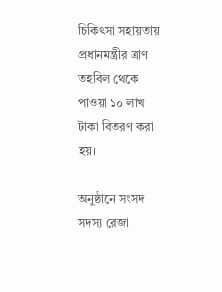চিকিৎসা সহায়তায় প্রধানমন্ত্রীর ত্রাণ তহবিল থেকে পাওয়া ১০ লাখ টাকা বিতরণ করা হয়।

অনুষ্ঠানে সংসদ সদস্য রেজা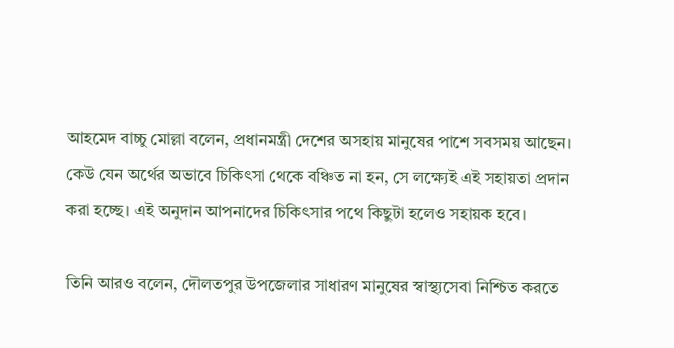আহমেদ বাচ্চু মোল্লা বলেন, প্রধানমন্ত্রী দেশের অসহায় মানুষের পাশে সবসময় আছেন। কেউ যেন অর্থের অভাবে চিকিৎসা থেকে বঞ্চিত না হন, সে লক্ষ্যেই এই সহায়তা প্রদান করা হচ্ছে। এই অনুদান আপনাদের চিকিৎসার পথে কিছুটা হলেও সহায়ক হবে।

তিনি আরও বলেন, দৌলতপুর উপজেলার সাধারণ মানুষের স্বাস্থ্যসেবা নিশ্চিত করতে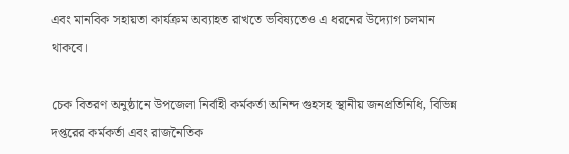এবং মানবিক সহায়তা কার্যক্রম অব্যাহত রাখতে ভবিষ্যতেও এ ধরনের উদ্যোগ চলমান থাকবে।

চেক বিতরণ অনুষ্ঠানে উপজেলা নির্বাহী কর্মকর্তা অনিন্দ গুহসহ স্থানীয় জনপ্রতিনিধি, বিভিন্ন দপ্তরের কর্মকর্তা এবং রাজনৈতিক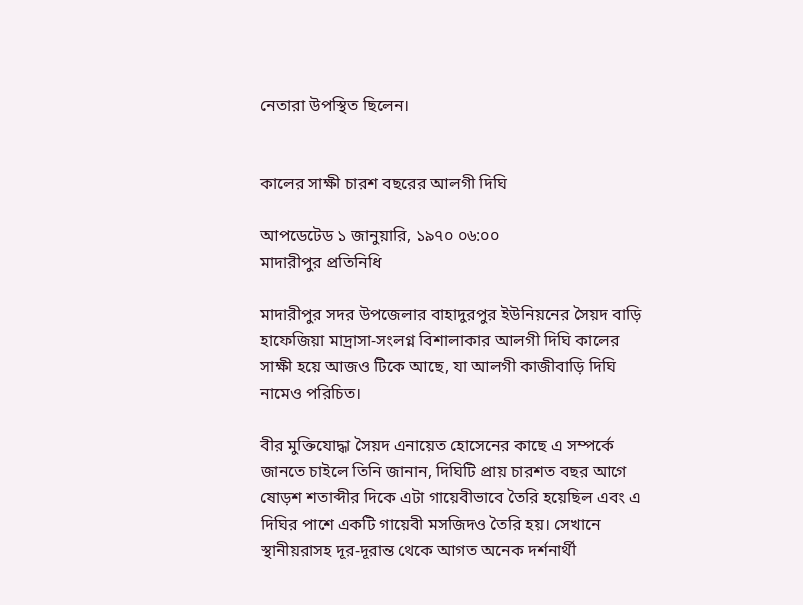নেতারা উপস্থিত ছিলেন।


কালের সাক্ষী চারশ বছরের আলগী দিঘি

আপডেটেড ১ জানুয়ারি, ১৯৭০ ০৬:০০
মাদারীপুর প্রতিনিধি

মাদারীপুর সদর উপজেলার বাহাদুরপুর ইউনিয়নের সৈয়দ বাড়ি হাফেজিয়া মাদ্রাসা-সংলগ্ন বিশালাকার আলগী দিঘি কালের সাক্ষী হয়ে আজও টিকে আছে, যা আলগী কাজীবাড়ি দিঘি নামেও পরিচিত।

বীর মুক্তিযোদ্ধা সৈয়দ এনায়েত হোসেনের কাছে এ সম্পর্কে জানতে চাইলে তিনি জানান, দিঘিটি প্রায় চারশত বছর আগে ষোড়শ শতাব্দীর দিকে এটা গায়েবীভাবে তৈরি হয়েছিল এবং এ দিঘির পাশে একটি গায়েবী মসজিদও তৈরি হয়। সেখানে স্থানীয়রাসহ দূর-দূরান্ত থেকে আগত অনেক দর্শনার্থী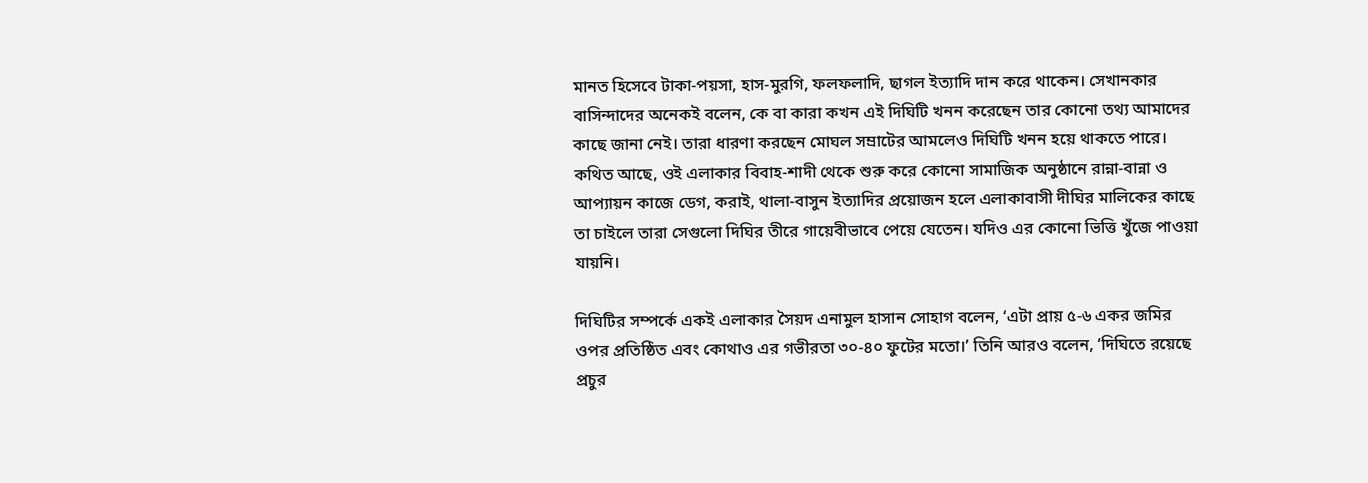মানত হিসেবে টাকা-পয়সা, হাস-মুরগি, ফলফলাদি, ছাগল ইত্যাদি দান করে থাকেন। সেখানকার বাসিন্দাদের অনেকই বলেন, কে বা কারা কখন এই দিঘিটি খনন করেছেন তার কোনো তথ্য আমাদের কাছে জানা নেই। তারা ধারণা করছেন মোঘল সম্রাটের আমলেও দিঘিটি খনন হয়ে থাকতে পারে। কথিত আছে, ওই এলাকার বিবাহ-শাদী থেকে শুরু করে কোনো সামাজিক অনুষ্ঠানে রান্না-বান্না ও আপ্যায়ন কাজে ডেগ, করাই, থালা-বাসুন ইত্যাদির প্রয়োজন হলে এলাকাবাসী দীঘির মালিকের কাছে তা চাইলে তারা সেগুলো দিঘির তীরে গায়েবীভাবে পেয়ে যেতেন। যদিও এর কোনো ভিত্তি খুঁজে পাওয়া যায়নি।

দিঘিটির সম্পর্কে একই এলাকার সৈয়দ এনামুল হাসান সোহাগ বলেন, ‘এটা প্রায় ৫-৬ একর জমির ওপর প্রতিষ্ঠিত এবং কোথাও এর গভীরতা ৩০-৪০ ফুটের মতো।’ তিনি আরও বলেন, ‘দিঘিতে রয়েছে প্রচুর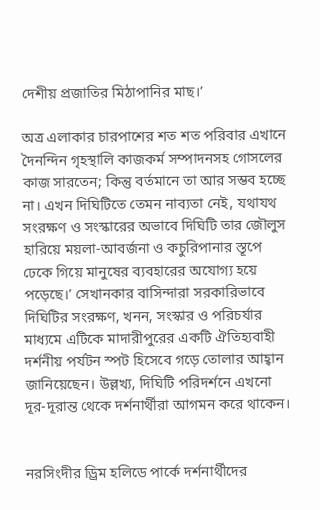দেশীয় প্রজাতির মিঠাপানির মাছ।’

অত্র এলাকার চারপাশের শত শত পরিবার এখানে দৈনন্দিন গৃহস্থালি কাজকর্ম সম্পাদনসহ গোসলের কাজ সারতেন; কিন্তু বর্তমানে তা আর সম্ভব হচ্ছে না। এখন দিঘিটিতে তেমন নাব্যতা নেই, যথাযথ সংরক্ষণ ও সংস্কারের অভাবে দিঘিটি তার জৌলুস হারিয়ে ময়লা-আবর্জনা ও কচুরিপানার স্তূপে ঢেকে গিয়ে মানুষের ব্যবহারের অযোগ্য হয়ে পড়েছে।’ সেখানকার বাসিন্দারা সরকারিভাবে দিঘিটির সংরক্ষণ, খনন, সংস্কার ও পরিচর্যার মাধ্যমে এটিকে মাদারীপুরের একটি ঐতিহ্যবাহী দর্শনীয় পর্যটন স্পট হিসেবে গড়ে তোলার আহ্বান জানিয়েছেন। উল্লখ্য, দিঘিটি পরিদর্শনে এখনো দূর-দূরান্ত থেকে দর্শনার্থীরা আগমন করে থাকেন।


নরসিংদীর ড্রিম হলিডে পার্কে দর্শনার্থীদের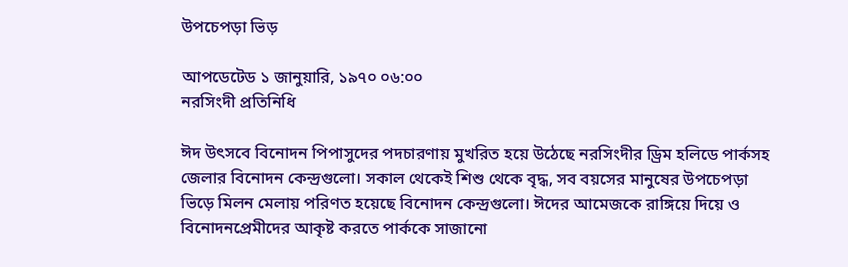উপচেপড়া ভিড়

আপডেটেড ১ জানুয়ারি, ১৯৭০ ০৬:০০
নরসিংদী প্রতিনিধি

ঈদ উৎসবে বিনোদন পিপাসুদের পদচারণায় মুখরিত হয়ে উঠেছে নরসিংদীর ড্রিম হলিডে পার্কসহ জেলার বিনোদন কেন্দ্রগুলো। সকাল থেকেই শিশু থেকে বৃদ্ধ, সব বয়সের মানুষের উপচেপড়া ভিড়ে মিলন মেলায় পরিণত হয়েছে বিনোদন কেন্দ্রগুলো। ঈদের আমেজকে রাঙ্গিয়ে দিয়ে ও বিনোদনপ্রেমীদের আকৃষ্ট করতে পার্ককে সাজানো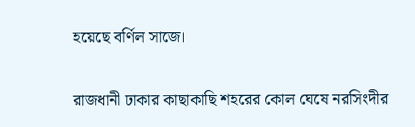হয়েছে বর্ণিল সাজে।

রাজধানী ঢাকার কাছাকাছি শহরের কোল ঘেষে নরসিংদীর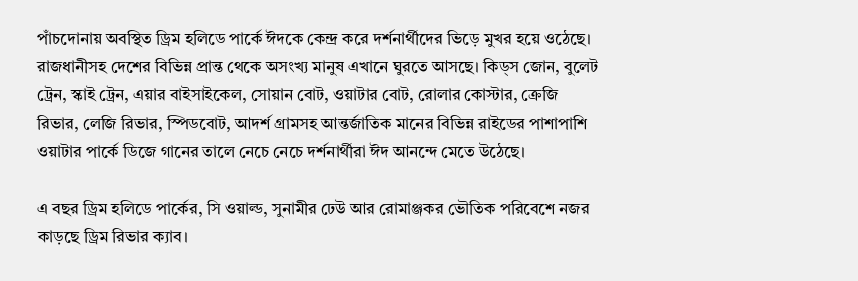পাঁচদোনায় অবস্থিত ড্রিম হলিডে পার্কে ঈদকে কেন্দ্র করে দর্শনার্থীদের ভিড়ে মুখর হয়ে ওঠেছে। রাজধানীসহ দেশের বিভিন্ন প্রান্ত থেকে অসংখ্য মানুষ এখানে ঘুরতে আসছে। কিড্স জোন, বুলেট ট্রেন, স্কাই ট্রেন, এয়ার বাইসাইকেল, সোয়ান বোট, ওয়াটার বোট, রোলার কোস্টার, ক্রেজি রিভার, লেজি রিভার, স্পিডবোট, আদর্শ গ্রামসহ আন্তর্জাতিক মানের বিভিন্ন রাইডের পাশাপাশি ওয়াটার পার্কে ডিজে গানের তালে নেচে নেচে দর্শনার্থীরা ঈদ আনন্দে মেতে উঠেছে।

এ বছর ড্রিম হলিডে পার্কের, সি ওয়াল্ড, সুনামীর ঢেউ আর রোমাঞ্জকর ভৌতিক পরিবেশে নজর কাড়ছে ড্রিম রিভার ক্যাব।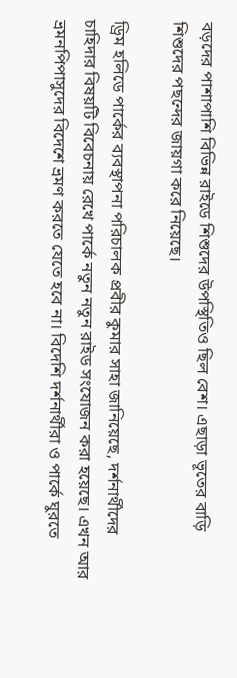বড়দের পাশাপাশি বিভিন্ন রাইডে শিশুদের উপস্থিতিও ছিল বেশ। এছাড়া ভূতের বাড়ি শিশুদের পছন্দের জায়গা করে নিয়েছে।

ড্রিম হলিডে পার্কের ব্যবস্থাপনা পরিচালক প্রবীর কুমার সাহা জানিয়েছে, দর্শনার্থীদের চাহিদার বিষয়টি বিবেচনায় রেখে পার্কে নতুন নতুন রাইড সংযোজন করা হয়েছে। এখন আর ভ্রমনপিপাসুদের বিদেশে ভ্রমণ করতে যেতে হবে না। বিদেশি দর্শনার্থীরা ও পার্কে ঘুরতে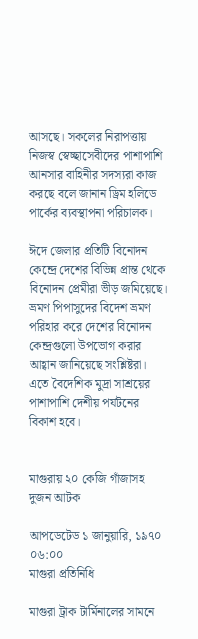আসছে। সকলের নিরাপত্তায় নিজস্ব স্বেচ্ছাসেবীদের পাশাপাশি আনসার বাহিনীর সদস্যরা কাজ করছে বলে জানান ড্রিম হলিডে পার্কের ব্যবস্থাপনা পরিচালক।

ঈদে জেলার প্রতিটি বিনোদন কেন্দ্রে দেশের বিভিন্ন প্রান্ত থেকে বিনোদন প্রেমীরা ভীড় জমিয়েছে। ভ্রমণ পিপাসুদের বিদেশ ভ্রমণ পরিহার করে দেশের বিনোদন কেন্দ্রগুলো উপভোগ করার আহ্বান জানিয়েছে সংশ্লিষ্টরা। এতে বৈদেশিক মুদ্রা সাশ্রয়ের পাশাপাশি দেশীয় পর্যটনের বিকাশ হবে।


মাগুরায় ২০ কেজি গাঁজাসহ দুজন আটক

আপডেটেড ১ জানুয়ারি, ১৯৭০ ০৬:০০
মাগুরা প্রতিনিধি

মাগুরা ট্রাক টার্মিনালের সামনে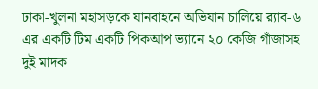ঢাকা-খুলনা মহাসড়কে যানবাহনে অভিযান চালিয়ে র‍্যাব-৬ এর একটি টিম একটি পিকআপ ভ্যানে ২০ কেজি গাঁজাসহ দুই মাদক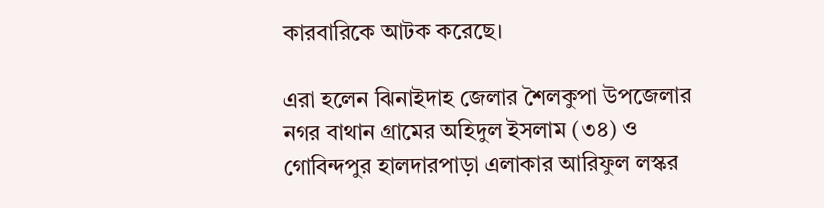কারবারিকে আটক করেছে।

এরা হলেন ঝিনাইদাহ জেলার শৈলকুপা উপজেলার নগর বাথান গ্রামের অহিদুল ইসলাম (৩৪) ও গোবিন্দপুর হালদারপাড়া এলাকার আরিফুল লস্কর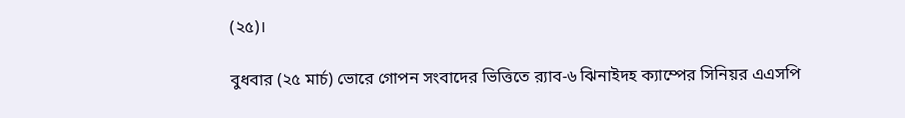(২৫)।

বুধবার (২৫ মার্চ) ভোরে গোপন সংবাদের ভিত্তিতে র‍্যাব-৬ ঝিনাইদহ ক্যাম্পের সিনিয়র এএসপি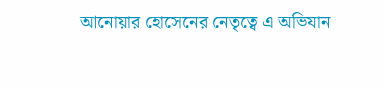আনোয়ার হোসেনের নেতৃত্বে এ অভিযান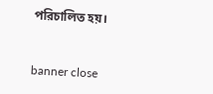পরিচালিত হয়।


banner close